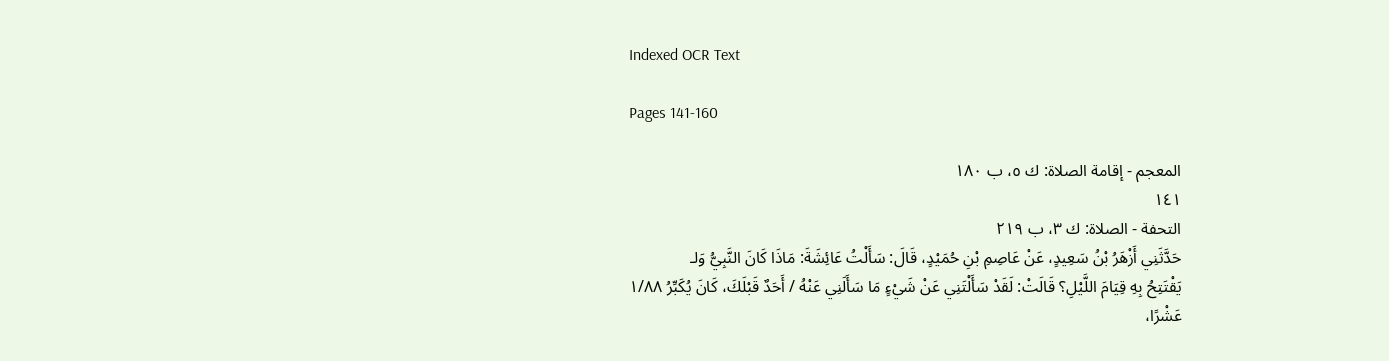Indexed OCR Text

Pages 141-160

المعجم - إقامة الصلاة: ك ٥، ب ١٨٠
١٤١
التحفة - الصلاة: ك ٣، ب ٢١٩
حَدَّثَنِي أَزْهَرُ بْنُ سَعِيدٍ، عَنْ عَاصِمِ بْنِ حُمَيْدٍ، قَالَ: سَأَلْتُ عَائِشَةَ: مَاذَا كَانَ النَّبِيُّ وَلـ
يَقْتَتِحُ بِهِ قِيَامَ اللَّيْلِ؟ قَالَتْ: لَقَدْ سَأَلْتَنِي عَنْ شَيْءٍ مَا سَأَلَنِي عَنْهُ / أَحَدٌ قَبْلَكَ، كَانَ يُكَبِّرُ ١/٨٨
عَشْرًا،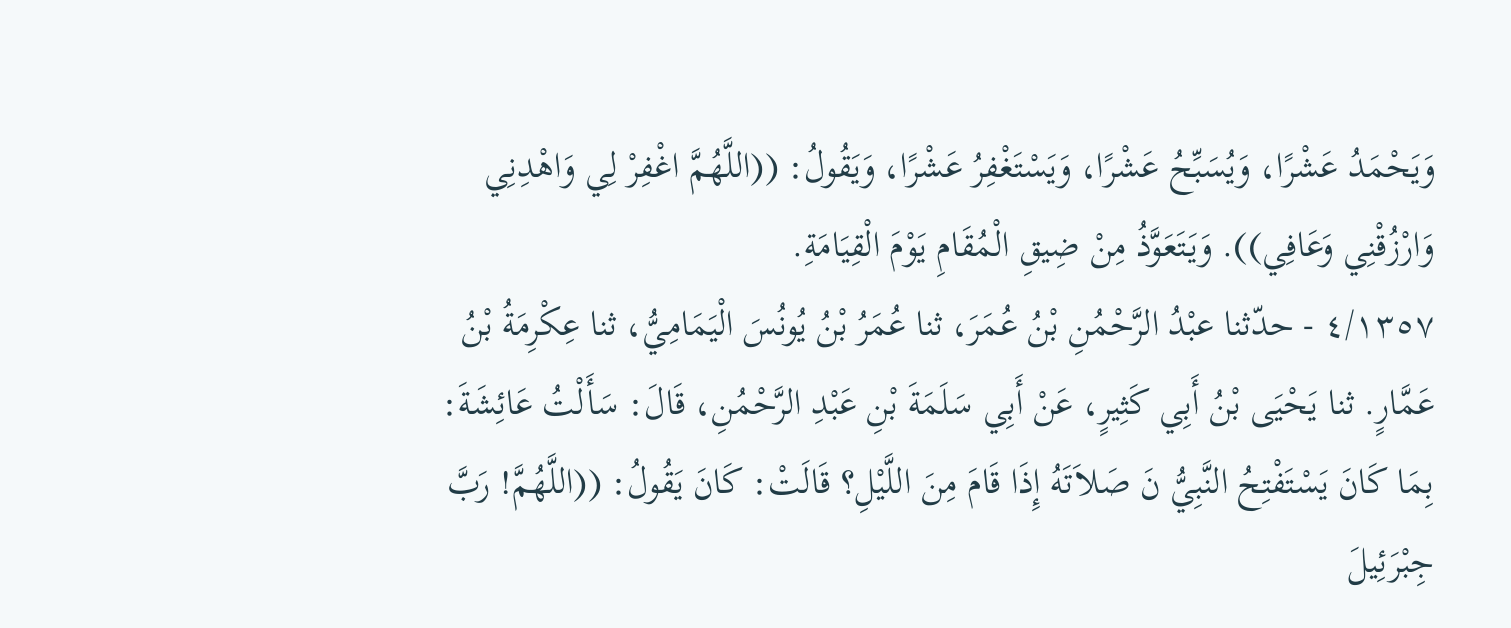وَيَحْمَدُ عَشْرًا، وَيُسَبِّحُ عَشْرًا، وَيَسْتَغْفِرُ عَشْرًا، وَيَقُولُ: ((اللَّهُمَّ اغْفِرْ لِي وَاهْدِنِي
وَارْزُقْنِي وَعَافِي)). وَيَتَعَوَّذُ مِنْ ضِيقِ الْمُقَامِ يَوْمَ الْقِيَامَةِ.
٤/١٣٥٧ - حدّثنا عبْدُ الرَّحْمُنِ بْنُ عُمَرَ، ثنا عُمَرُ بْنُ يُونُسَ الْيَمَامِيُّ، ثنا عِكْرِمَةُ بْنُ
عَمَّارٍ. ثنا يَحْيَى بْنُ أَبِي كَثِيرٍ، عَنْ أَبِي سَلَمَةَ بْنِ عَبْدِ الرَّحْمُنِ، قَالَ: سَأَلْتُ عَائِشَةَ:
بِمَا كَانَ يَسْتَفْتِحُ النَّبِيُّ نَ صَلاَتَهُ إِذَا قَامَ مِنَ اللَّيْلِ؟ قَالَتْ: كَانَ يَقُولُ: ((اللَّهُمَّ! رَبَّ
جِبْرَئِيلَ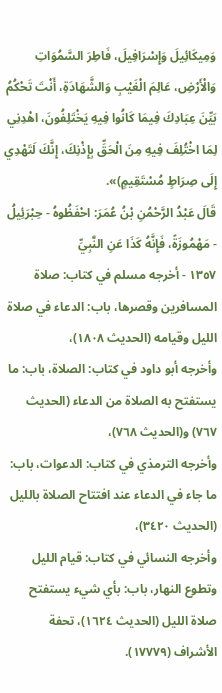وَمِيكَائِيلَ وَإِسْرَافِيلَ، فَاطِرَ السَّمُوَاتِ وَالْأَرْضِ، عَالِمَ الْغَيْبِ وَالشَّهَادَةِ، أَنْتَ تَحْكُمُ
بَيِّنَ عِبَادِكَ فِيمَا كَانُوا فِيهِ يَخْتَلِفُونَ، اهْدِنِي لِمَا اخْتُلِفَ فِيهِ مِنَ الْحَقِّ بِإِذْنِكَ، إِنَّكَ لَتَهْدِي
إِلَى صِرَاطٍ مُسْتَقِيمٍ)».
قَالَ عَبْدُ الرَّحْمُنِ بْنُ عُمَرَ: احْفَظُوهُ - حِبْرَئِيلُ - مَهْمُوزَةً، فَإِنَّهُ كَذَا عَنِ النَّبِيِّ
١٣٥٧ - أخرجه مسلم في كتاب: صلاة المسافرين وقصرها، باب: الدعاء في صلاة الليل وقيامه (الحديث ١٨٠٨)،
وأخرجه أبو داود في كتاب: الصلاة، باب: ما يستفتح به الصلاة من الدعاء (الحديث ٧٦٧) و(الحديث ٧٦٨)،
وأخرجه الترمذي في كتاب: الدعوات، باب: ما جاء في الدعاء عند افتتاح الصلاة بالليل (الحديث ٣٤٢٠)،
وأخرجه النسائي في كتاب: قيام الليل وتطوع النهار، باب: بأي شيء يستفتح صلاة الليل (الحديث ١٦٢٤)، تحفة
الأشراف (١٧٧٧٩).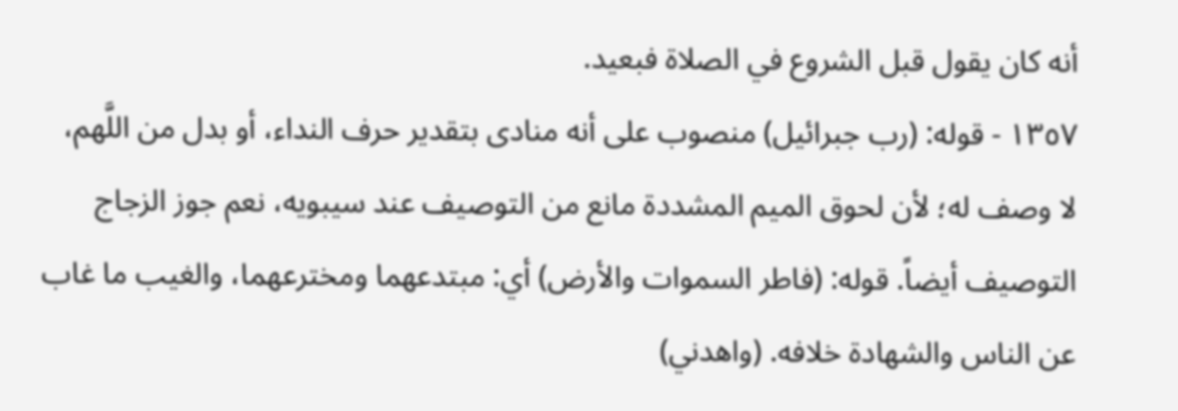أنه كان يقول قبل الشروع في الصلاة فبعيد.
١٣٥٧ - قوله: (رب جبرائيل) منصوب على أنه منادى بتقدير حرف النداء، أو بدل من اللَّهم،
لا وصف له؛ لأن لحوق الميم المشددة مانع من التوصيف عند سيبويه، نعم جوز الزجاج
التوصيف أيضاً. قوله: (فاطر السموات والأرض) أي: مبتدعهما ومخترعهما، والغيب ما غاب
عن الناس والشهادة خلافه. (واهدني)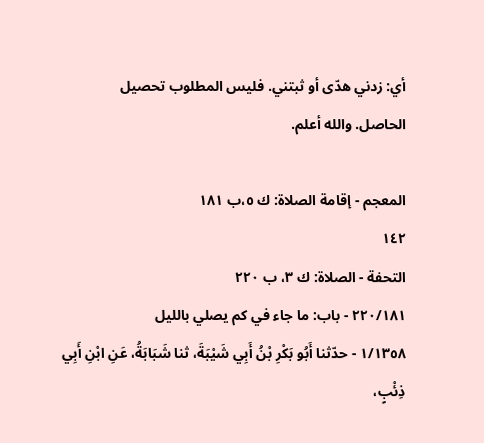أي: زدني هدّى أو ثبتني. فليس المطلوب تحصيل
الحاصل. والله أعلم.

المعجم - إقامة الصلاة: ك ٥،ب ١٨١
١٤٢
التحفة - الصلاة: ك ٣، ب ٢٢٠
٢٢٠/١٨١ - باب: ما جاء في كم يصلي بالليل
١/١٣٥٨ - حدّثنا أَبُو بَكْرِ بْنُ أَبِي شَيْبَةَ، ثنا شَبَابَةُ، عَنِ ابْنِ أَبِي ذِئْبٍ،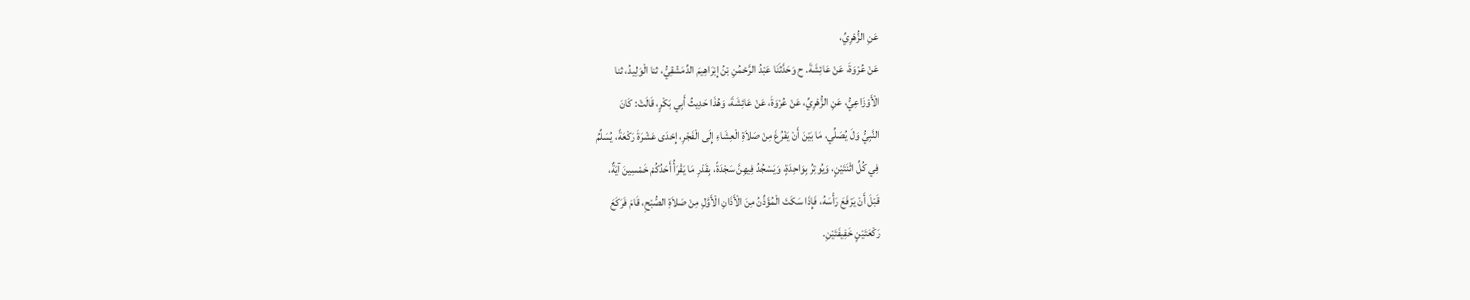عَنِ الزُّهْرِيِّ،
عَنْ عُرْوَةَ، عَنْ عَائِشَةَ. ح وَحَدَّثَنَا عَبْدُ الرَّحْمُنِ بْنُ إِبْرَاهِيمَ الدِّمَشْقِيُّ، ثنا الْوَلِيدُ، ثنا
الْأَوْزَاعِيُّ، عَنِ الزُّهْرِيِّ، عَنْ عُرْوَةَ، عَنْ عَائِشَةَ، وَهُذَا حَدِيثُ أَبِي بَكْرٍ، قَالَتْ: كَانَ
النَّبِيُّ وَلَ يُصَلِّي، مَا بَيْنَ أَنْ يَفْرُغَ مِنْ صَلاَةِ الْعِشَاءِ إِلَى الْفَجْرِ، إِحْدَى عَشْرَةَ رَكْعَةً، يُسَلِّمُ
فِي كُلِّ اثْنَتَيْنٍ، وَيُوتِرُ بِوَاحِدَةٍ، وَيَسْجُدُ فِيهِنَّ سَجْدَةً، بِقَدْرِ مَا يَقْرَأُ أَحَدُكُمْ خَمْسِينَ آيَةٌ،
قَبْلَ أَنْ يَرْفَعَ رَأْسَهُ، فَإِذَا سَكَتَ الْمُؤَذِّنُ مِنَ الْأَذَانِ الْأَوَّلِ مِنْ صَلاَةِ الصُّبْحِ، قَامَ فَرَكَعَ
رَكْعَتَيْنٍ خَفِيفَتَيْنِ.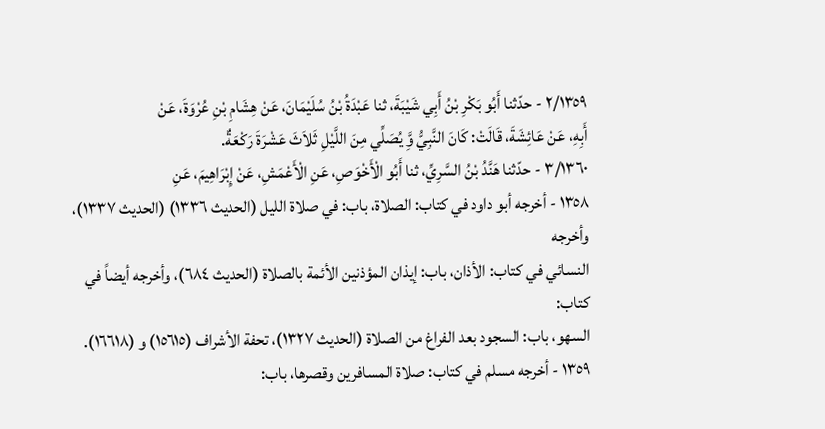٢/١٣٥٩ - حدّثنا أَبُو بَكْرِ بْنُ أَبِي شَيْبَةَ، ثنا عَبْدَةُ بْنُ سُلَيْمَانَ، عَنْ هِشَامِ بْنِ عُرْوَةَ، عَنْ
أَبِهِ، عَنْ عَائِشَةَ، قَالَتْ: كَانَ النَّبِيُّ وَِّ يُصَلِّي مِنَ اللَّيْلِ ثَلاَثَ عَشْرَةَ رَكْعَةٌ.
٣/١٣٦٠ - حدّثنا هَنَّدُ بْنُ السَّرِيِّ، ثنا أَبُو الْأَخْوَصِ، عَنِ الْأَعْمَشِ، عَنْ إِبْرَاهِيمَ، عَنِ
١٣٥٨ - أخرجه أبو داود في كتاب: الصلاة، باب: في صلاة الليل (الحديث ١٣٣٦) (الحديث ١٣٣٧)، وأخرجه
النسائي في كتاب: الأذان، باب: إيذان المؤذنين الأئمة بالصلاة (الحديث ٦٨٤)، وأخرجه أيضاً في كتاب:
السهو، باب: السجود بعد الفراغ من الصلاة (الحديث ١٣٢٧)، تحفة الأشراف (١٥٦١٥) و (١٦٦١٨).
١٣٥٩ - أخرجه مسلم في كتاب: صلاة المسافرين وقصرها، باب: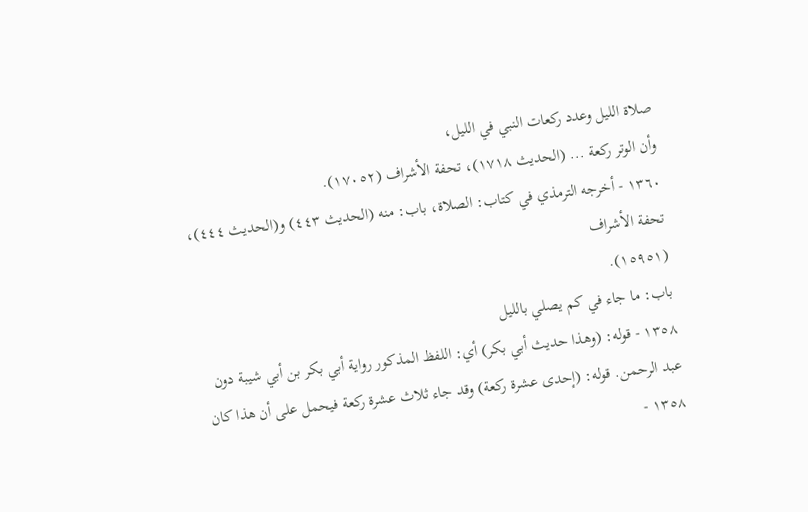صلاة الليل وعدد ركعات النبي في الليل،
وأن الوتر ركعة ... (الحديث ١٧١٨)، تحفة الأشراف (١٧٠٥٢).
١٣٦٠ - أخرجه الترمذي في كتاب: الصلاة، باب: منه (الحديث ٤٤٣) و(الحديث ٤٤٤)، تحفة الأشراف
(١٥٩٥١).
باب: ما جاء في كم يصلي بالليل
١٣٥٨ - قوله: (وهذا حديث أبي بكر) أي: اللفظ المذكور رواية أبي بكر بن أبي شيبة دون
عبد الرحمن. قوله: (إحدى عشرة ركعة) وقد جاء ثلاث عشرة ركعة فيحمل على أن هذا كان
١٣٥٨ -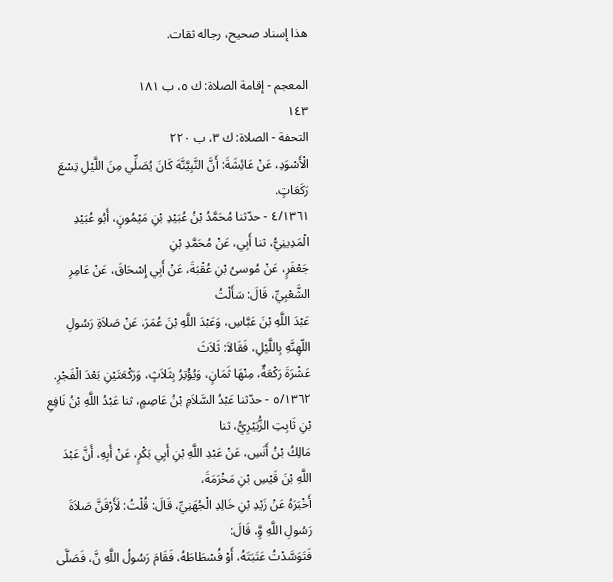هذا إسناد صحيح، رجاله ثقات.

المعجم - إقامة الصلاة: ك ٥، ب ١٨١
١٤٣
التحفة - الصلاة: ك ٣، ب ٢٢٠
الْأَسْوَدِ، عَنْ عَائِشَةَ: أَنَّ النَّبِيَّنَّهَ كَانَ يُصَلِّي مِنَ اللَّيْلِ تِسْعَ رَكَعَاتٍ.
٤/١٣٦١ - حدّثنا مُحَمَّدُ بْنُ عُبَيْدِ بْنِ مَيْمُونٍ، أَبُو عُبَيْدِ الْمَدِينِيُّ، ثنا أَبِي، عَنْ مُحَمَّدِ بْنِ
جَعْفَرٍ، عَنْ مُوسىُ بْنِ عُقْبَةَ، عَنْ أَبِي إِسْحَاقَ، عَنْ عَامِرِ الشَّعْبِيِّ، قَالَ: سَأَلْتُ
عَبْدَ اللَّهِ بْنَ عَبَّاسِ، وَعَبْدَ اللَّهِ بْنَ عُمَرَ، عَنْ صَلاَةِ رَسُولِ اللّهِنَّهِ بِاللَّيْلِ، فَقَالاَ: ثَلاَثَ
عَشْرَةَ رَكْعَةٌ، مِنْهَا ثَمَانٍ، وَيُؤْتِرُ بِثَلاَثٍ، وَرَكْعَتَيْنِ بَعْدَ الْفَجْرِ.
٥/١٣٦٢ - حدّثنا عَبْدُ السَّلاَمِ بْنُ عَاصِمٍ، ثنا عَبْدُ اللَّهِ بْنُ نَافِعِ بْنِ ثَابِتِ الزُّبَيْرِيُّ، ثنا
مَالِكُ بْنُ أَنَسِ، عَنْ عَبْدِ اللَّهِ بْنِ أَبِي بَكْرٍ، عَنْ أَبِهِ، أَنَّ عَبْدَ اللَّهِ بْنَ قَيْسِ بْنِ مَخْرَمَةَ،
أَخْبَرَهُ عَنْ زَيْدِ بْنِ خَالِدِ الْجُهَنِيِّ، قَالَ: قُلْتُ: لَأَرْقَنَّ صَلاَةَ رَسُولِ اللَّهِ وَِّ، قَالَ:
فَتَوَسَّدْتُ عَتَبَتَهُ، أَوْ فُسْطَاطَهُ، فَقَامَ رَسُولُ اللَّهِ نَّ، فَصَلَّى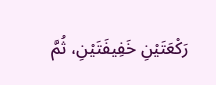رَكْعَتَيْنِ خَفِيفَتَيْنِ، ثُمَّ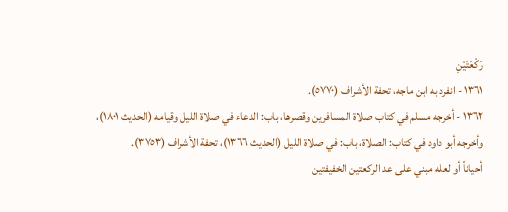رَكْعَتَيْنِ
١٣٦١ - انفرد به ابن ماجه، تحفة الأشراف (٥٧٧٠).
١٣٦٢ - أخرجه مسلم في كتاب صلاة المسافرين وقصرها، باب: الدعاء في صلاة الليل وقيامه (الحديث ١٨٠١)،
وأخرجه أبو داود في كتاب: الصلاة، باب: في صلاة الليل (الحديث ١٣٦٦)، تحفة الأشراف (٣٧٥٣).
أحياناً أو لعله مبني على عد الركعتين الخفيفتين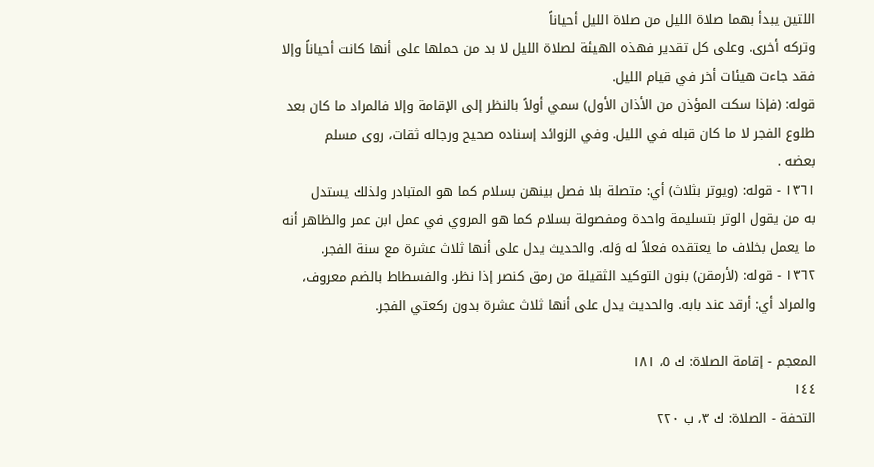اللتين يبدأ بهما صلاة الليل من صلاة الليل أحياناً
وتركه أخرى. وعلى كل تقدير فهذه الهيئة لصلاة الليل لا بد من حملها على أنها كانت أحياناً وإلا
فقد جاءت هیئات أخر في قيام الليل.
قوله: (فإذا سكت المؤذن من الأذان الأول) سمي أولاً بالنظر إلى الإقامة وإلا فالمراد ما كان بعد
طلوع الفجر لا ما كان قبله في الليل. وفي الزوائد إسناده صحيح ورجاله ثقات، روى مسلم
بعضه .
١٣٦١ - قوله: (ويوتر بثلاث) أي: متصلة بلا فصل بينهن بسلام كما هو المتبادر ولذلك يستدل
به من يقول الوتر بتسليمة واحدة ومفصولة بسلام كما هو المروي في عمل ابن عمر والظاهر أنه
ما يعمل بخلاف ما يعتقده فعلاً له وَله. والحديث يدل على أنها ثلاث عشرة مع سنة الفجر.
١٣٦٢ - قوله: (لأرمقن) بنون التوكيد الثقيلة من رمق كنصر إذا نظر. والفسطاط بالضم معروف،
والمراد أي: أرقد عند بابه. والحديث يدل على أنها ثلاث عشرة بدون ركعتي الفجر.

المعجم - إقامة الصلاة: ك ٥، ١٨١
١٤٤
التحفة - الصلاة: ك ٣، ب ٢٢٠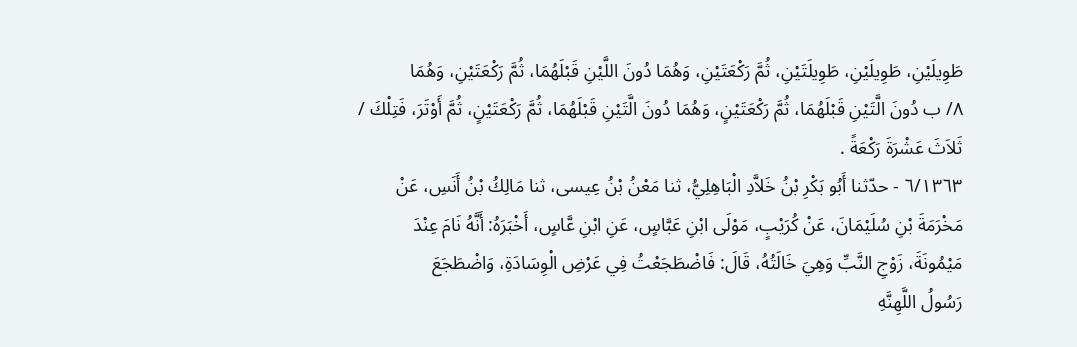طَوِيلَيْنِ، طَوِيلَيْنِ، طَوِيلَتَيْنِ، ثُمَّ رَكْعَتَيْنِ، وَهُمَا دُونَ اللَّيْنِ قَبْلَهُمَا، ثُمَّ رَكْعَتَيْنِ، وَهُمَا
٨/ ب دُونَ الَّتَيْنِ قَبْلَهُمَا، ثُمَّ رَكْعَتَيْنٍ، وَهُمَا دُونَ الَّتَيْنِ قَبْلَهُمَا، ثُمَّ رَكْعَتَيْنٍ، ثُمَّ أَوْتَرَ، فَتِلْكَ /
ثَلاَثَ عَشْرَةَ رَكْعَةً .
٦/١٣٦٣ - حدّثنا أَبُو بَكْرِ بْنُ خَلاَّدِ الْبَاهِلِيُّ، ثنا مَعْنُ بْنُ عِيسى، ثنا مَالِكُ بْنُ أَنَسِ، عَنْ
مَخْرَمَةَ بْنِ سُلَيْمَانَ، عَنْ كُرَيْبٍ، مَوْلَى ابْنِ عَبَّاسٍ، عَنِ ابْنِ عَّاسٍ، أَخْبَرَهُ: أَنَّهُ نَامَ عِنْدَ
مَيْمُونَةَ، زَوْجِ النَّبِّ وَهِيَ خَالَتُهُ، قَالَ: فَاضْطَجَعْتُ فِي عَرْضِ الْوِسَادَةِ، وَاضْطَجَعَ
رَسُولُ اللَّهِنَّهِ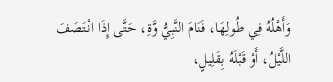وَأَهْلُهُ فِي طُولِهَا، فَنَامَ النَّبِيُّ وَّةِ، حَتَّى إِذَا انْتَصَفَ اللَّيْلُ، أَوْ قَبْلَهُ بِقَلِيلٍ،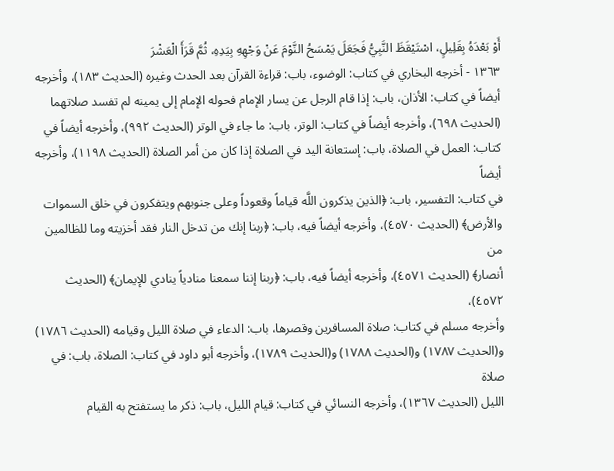أَوْ بَعْدَهُ بِقَلِيلٍ، اسْتَيْقَظَ النَّبِيُّ فَجَعَلَ يَمْسَحُ النَّوْمَ عَنْ وَجْهِهِ بِيَدِهِ، ثُمَّ قَرَأَ الْعَشْرَ
١٣٦٣ - أخرجه البخاري في كتاب: الوضوء، باب: قراءة القرآن بعد الحدث وغيره (الحديث ١٨٣)، وأخرجه
أيضاً في كتاب: الأذان، باب: إذا قام الرجل عن يسار الإمام فحوله الإمام إلى يمينه لم تفسد صلاتهما
(الحديث ٦٩٨)، وأخرجه أيضاً في كتاب: الوتر، باب: ما جاء في الوتر (الحديث ٩٩٢)، وأخرجه أيضاً في
كتاب: العمل في الصلاة، باب: إستعانة اليد في الصلاة إذا كان من أمر الصلاة (الحديث ١١٩٨)، وأخرجه أيضاً
في كتاب: التفسير، باب: ﴿الذين يذكرون اللَّه قياماً وقعوداً وعلى جنوبهم ويتفكرون في خلق السموات
والأرض﴾ (الحديث ٤٥٧٠)، وأخرجه أيضاً فيه، باب: ﴿ربنا إنك من تدخل النار فقد أخزيته وما للظالمين من
أنصار﴾ (الحديث ٤٥٧١)، وأخرجه أيضاً فيه، باب: ﴿ربنا إننا سمعنا منادياً ينادي للإيمان﴾ (الحديث ٤٥٧٢)،
وأخرجه مسلم في كتاب: صلاة المسافرين وقصرها، باب: الدعاء في صلاة الليل وقيامه (الحديث ١٧٨٦)
و(الحديث ١٧٨٧) و(الحديث ١٧٨٨) و(الحديث ١٧٨٩)، وأخرجه أبو داود في كتاب: الصلاة، باب: في صلاة
الليل (الحديث ١٣٦٧)، وأخرجه النسائي في كتاب: قيام الليل، باب: ذكر ما يستفتح به القيام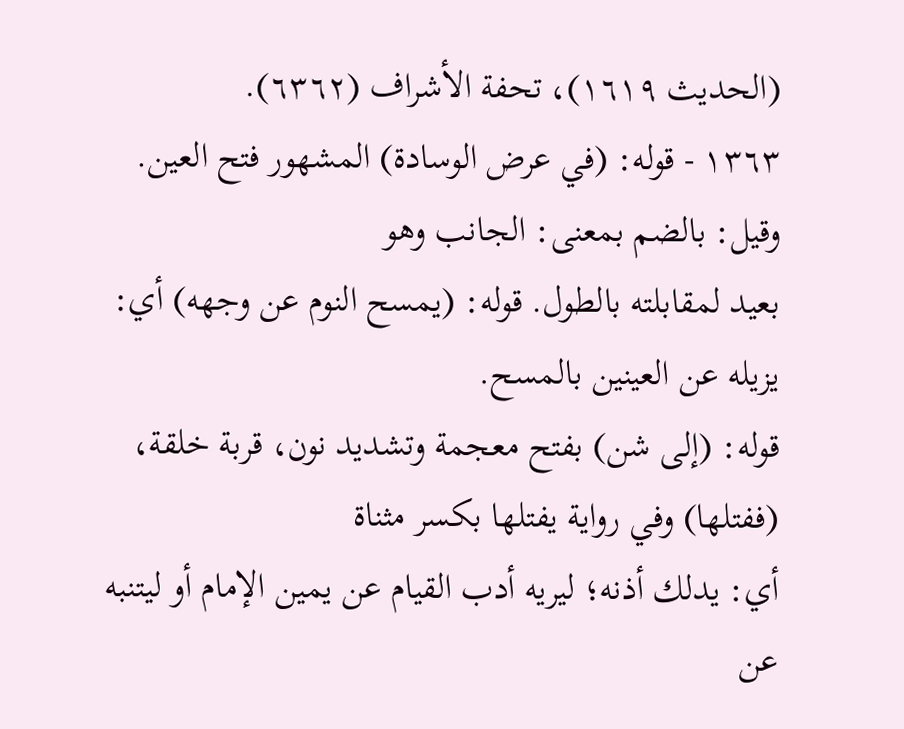(الحديث ١٦١٩)، تحفة الأشراف (٦٣٦٢).
١٣٦٣ - قوله: (في عرض الوسادة) المشهور فتح العين. وقيل: بالضم بمعنى: الجانب وهو
بعيد لمقابلته بالطول. قوله: (يمسح النوم عن وجهه) أي: يزيله عن العينين بالمسح.
قوله: (إلى شن) بفتح معجمة وتشديد نون، قربة خلقة، (ففتلها) وفي رواية يفتلها بكسر مثناة
أي: يدلك أذنه؛ ليريه أدب القيام عن يمين الإمام أو ليتنبه عن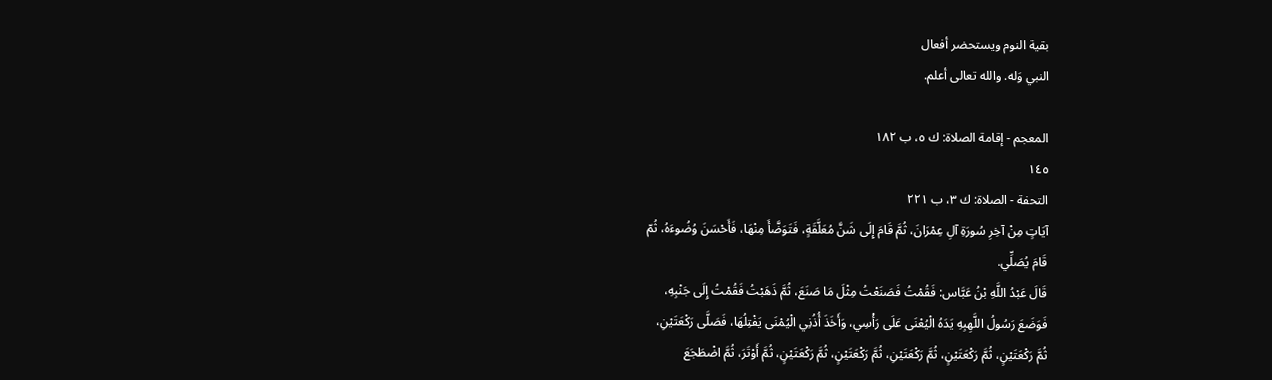بقية النوم ويستحضر أفعال
النبي وَله. والله تعالى أعلم.

المعجم - إقامة الصلاة: ك ٥، ب ١٨٢
١٤٥
التحفة - الصلاة: ك ٣، ب ٢٢١
آيَاتٍ مِنْ آخِرِ سُورَةِ آلِ عِمْرَانَ، ثُمَّ قَامَ إِلَى شَنَّ مُعَلَّقَةٍ، فَتَوَضَّأَ مِنْهَا، فَأَحْسَنَ وُضُوءَهُ، ثُمّ
قَامَ يُصَلِّي.
قَالَ عَبْدُ اللَّهِ بْنُ عَبَّاس: فَقُمْتُ فَصَنَعْتُ مِثْلَ مَا صَنَعَ، ثُمَّ ذَهَبْتُ فَقُمْتُ إِلَى جَنْبِهِ،
فَوَضَعَ رَسُولُ اللَّهِبِهِ يَدَهُ الْيُعْنَى عَلَى رَأْسِي، وَأَخَذَ أُذُنِي الْيُمْنَى يَفْتِلُهَا، فَصَلَّى رَكْعَتَيْنِ،
ثُمَّ رَكْعَتَيْنٍ، ثُمَّ رَكْعَتَيْنٍ، ثُمَّ رَكْعَتَيْنِ، ثُمَّ رَكْعَتَيْنٍ، ثُمَّ رَكْعَتَيْنٍ، ثُمَّ أَوْتَرَ، ثُمَّ اضْطَجَعَ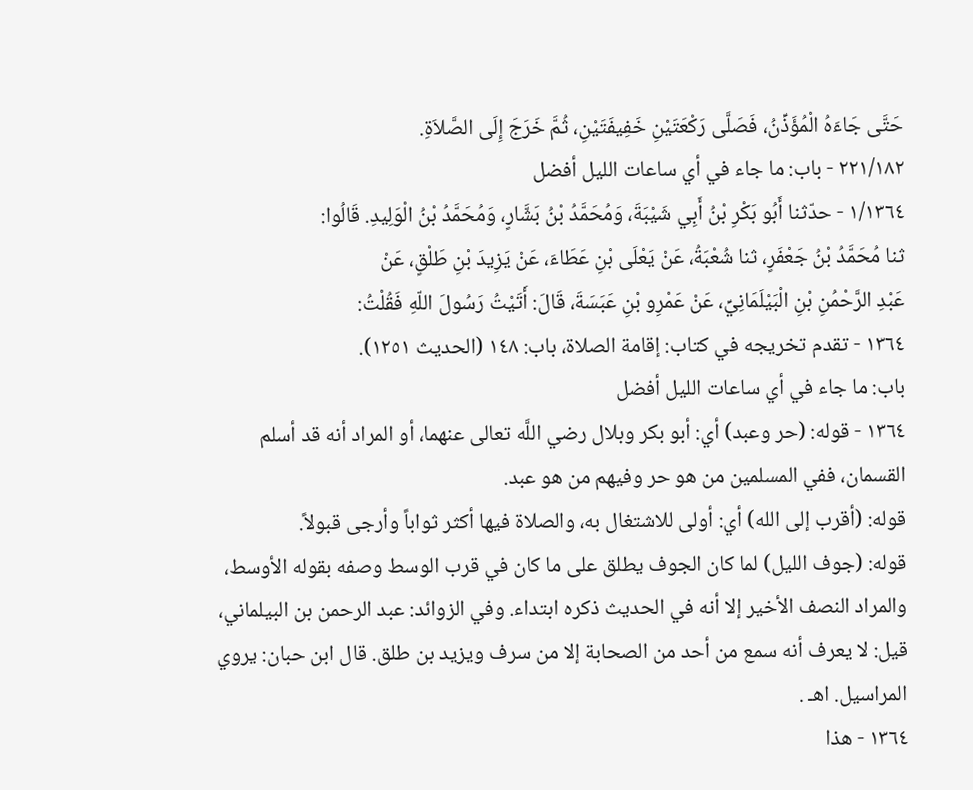حَتَّى جَاءَهُ الْمُؤَذِّنُ، فَصَلَّى رَكْعَتَيْنِ خَفِيفَتَيْنِ، ثُمَّ خَرَجَ إِلَى الصَّلاَةِ.
٢٢١/١٨٢ - باب: ما جاء في أي ساعات الليل أفضل
١/١٣٦٤ - حدّثنا أَبُو بَكْرِ بْنُ أَبِي شَيْبَةَ، وَمُحَمَّدُ بْنُ بَشَّارٍ، وَمُحَمَّدُ بْنُ الْوَلِيدِ. قَالُوا:
ثنا مُحَمَّدُ بْنُ جَعْفَرٍ، ثنا شُعْبَةُ، عَنْ يَعْلَى بْنِ عَطَاءَ، عَنْ يَزِيدَ بْنِ طَلْقٍ، عَنْ
عَبْدِ الرَّحْمُنِ بْنِ الْبَيْلَمَانِيِّ، عَنْ عَمْرِو بْنِ عَبَسَةَ، قَالَ: أَتَيْتُ رَسُولَ اللّهِ فَقُلْتُ:
١٣٦٤ - تقدم تخريجه في كتاب: إقامة الصلاة، باب: ١٤٨ (الحديث ١٢٥١).
باب: ما جاء في أي ساعات الليل أفضل
١٣٦٤ - قوله: (حر وعبد) أي: أبو بكر وبلال رضي اللَّه تعالى عنهما، أو المراد أنه قد أسلم
القسمان، ففي المسلمين من هو حر وفيهم من هو عبد.
قوله: (أقرب إلى الله) أي: أولى للاشتغال به، والصلاة فيها أكثر ثواباً وأرجى قبولاً.
قوله: (جوف الليل) لما كان الجوف يطلق على ما كان في قرب الوسط وصفه بقوله الأوسط،
والمراد النصف الأخير إلا أنه في الحديث ذكره ابتداء. وفي الزوائد: عبد الرحمن بن البيلماني،
قيل: لا يعرف أنه سمع من أحد من الصحابة إلا من سرف ويزيد بن طلق. قال ابن حبان: يروي
المراسيل. اهـ .
١٣٦٤ - هذا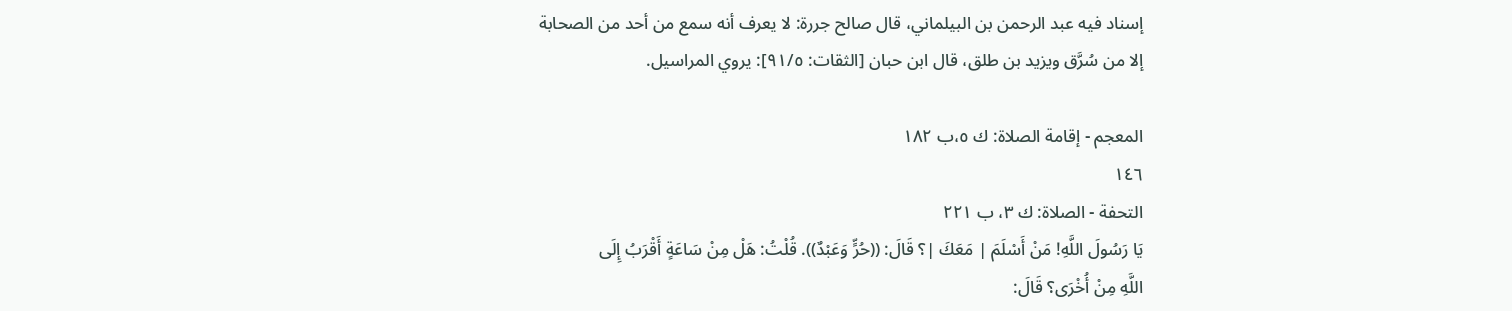إسناد فيه عبد الرحمن بن البيلماني، قال صالح جررة: لا يعرف أنه سمع من أحد من الصحابة
إلا من سُرَّق ويزيد بن طلق، قال ابن حبان [الثقات: ٩١/٥]: يروي المراسيل.

المعجم - إقامة الصلاة: ك ٥،ب ١٨٢
١٤٦
التحفة - الصلاة: ك ٣، ب ٢٢١
يَا رَسُولَ اللَّهِ! مَنْ أَسْلَمَ | مَعَكَ |؟ قَالَ: ((حُرٍّ وَعَبْدٌ)). قُلْتُ: هَلْ مِنْ سَاعَةٍ أَقْرَبُ إِلَى
اللَّهِ مِنْ أُخْرَى؟ قَالَ: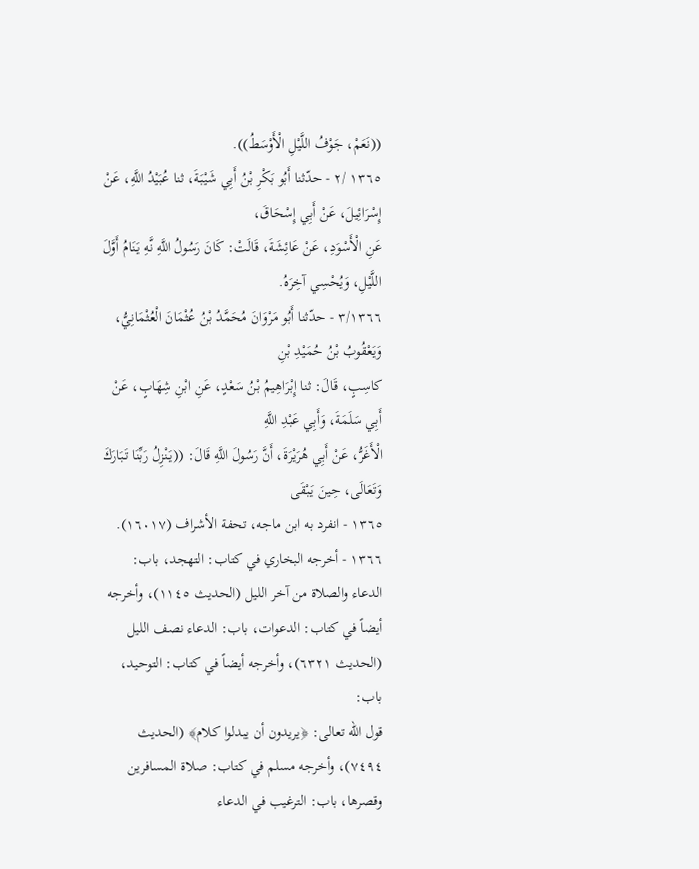((نَعَمْ، جَوْفُ اللَّيْلِ الْأَوْسَطُ)).
١٣٦٥ /٢ - حدّثنا أَبُو بَكْرِ بْنُ أَبِي شَيْبَةَ، ثنا عُبَيْدُ اللَّهِ، عَنْ إِسْرَائِيلَ، عَنْ أَبِي إِسْحَاقَ،
عَنِ الْأَسْوَدِ، عَنْ عَائِشَةَ، قَالَتْ: كَانَ رَسُولُ اللَّهِ نَّهِ يَنَامُ أَوَّلَ اللَّيْلِ، وَيُحْسِي آخِرَهُ.
٣/١٣٦٦ - حدّثنا أَبُو مَرْوَانَ مُحَمَّدُ بْنُ عُثْمَانَ الْعُثْمَانِيُّ، وَيَعْقُوبُ بْنُ حُمَيْدِ بْنِ
كاسِبٍ، قَالَ: ثنا إِبْرَاهِيمُ بْنُ سَعْدٍ، عَنِ ابْنِ شِهَابٍ، عَنْ أَبِي سَلَمَةَ، وَأَبِي عَبْدِ اللَّهِ
الْأَغَرُّ، عَنْ أَبِي هُرَيْرَةَ، أَنَّ رَسُولَ اللَّهِ قَالَ: ((يَنْزِلُ رَبِّنَا تَبَارَكَ وَتَعَالَى، حِينَ يَبْقَى
١٣٦٥ - انفرد به ابن ماجه، تحفة الأشراف (١٦٠١٧).
١٣٦٦ - أخرجه البخاري في كتاب: التهجد، باب: الدعاء والصلاة من آخر الليل (الحديث ١١٤٥)، وأخرجه
أيضاً في كتاب: الدعوات، باب: الدعاء نصف الليل (الحديث ٦٣٢١)، وأخرجه أيضاً في كتاب: التوحيد، باب:
قول الله تعالى: ﴿يريدون أن يبدلوا كلام﴾ (الحديث ٧٤٩٤)، وأخرجه مسلم في كتاب: صلاة المسافرين
وقصرها، باب: الترغيب في الدعاء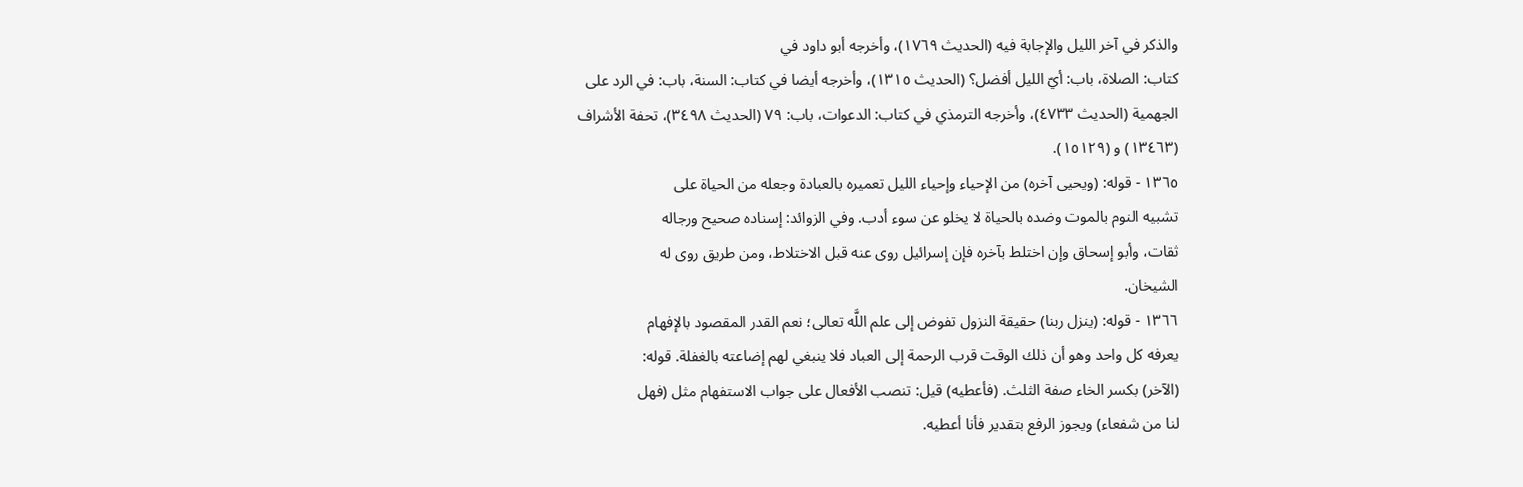والذكر في آخر الليل والإجابة فيه (الحديث ١٧٦٩)، وأخرجه أبو داود في
كتاب: الصلاة، باب: أيّ الليل أفضل؟ (الحديث ١٣١٥)، وأخرجه أيضا في كتاب: السنة، باب: في الرد على
الجهمية (الحديث ٤٧٣٣)، وأخرجه الترمذي في كتاب: الدعوات، باب: ٧٩ (الحديث ٣٤٩٨)، تحفة الأشراف
(١٣٤٦٣) و (١٥١٢٩).
١٣٦٥ - قوله: (ويحيى آخره) من الإحياء وإحياء الليل تعميره بالعبادة وجعله من الحياة على
تشبيه النوم بالموت وضده بالحياة لا يخلو عن سوء أدب. وفي الزوائد: إسناده صحيح ورجاله
ثقات، وأبو إسحاق وإن اختلط بآخره فإن إسرائیل روى عنه قبل الاختلاط، ومن طريق روى له
الشيخان.
١٣٦٦ - قوله: (ينزل ربنا) حقيقة النزول تفوض إلى علم اللَّه تعالى؛ نعم القدر المقصود بالإفهام
يعرفه كل واحد وهو أن ذلك الوقت قرب الرحمة إلى العباد فلا ينبغي لهم إضاعته بالغفلة. قوله:
(الآخر) بكسر الخاء صفة الثلث. (فأعطيه) قيل: تنصب الأفعال على جواب الاستفهام مثل (فهل
لنا من شفعاء) ويجوز الرفع بتقدير فأنا أعطيه.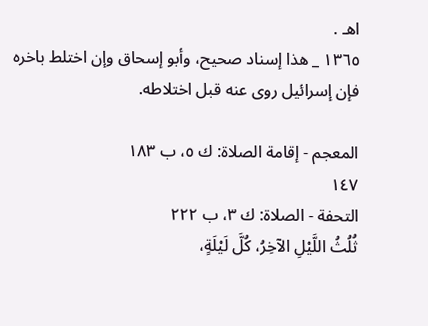اهـ .
١٣٦٥ _ هذا إسناد صحیح، وأبو إسحاق وإن اختلط باخره فإن إسرائیل روی عنه قبل اختلاطه.

المعجم - إقامة الصلاة: ك ٥، ب ١٨٣
١٤٧
التحفة - الصلاة: ك ٣، ب ٢٢٢
ثُلُثُ اللَّيْلِ الآخِرُ، كُلَّ لَيْلَةٍ،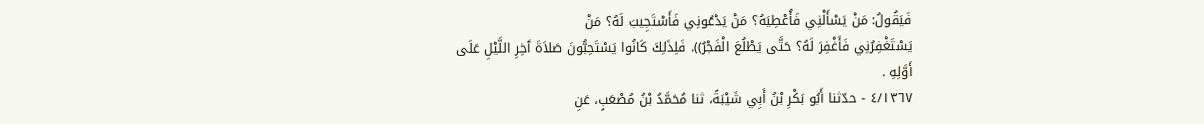فَيَقُولُ: مَنْ يَسْأَلْنِي فَأُعْطِيَهُ؟ مَنْ يَدْعُونِي فَأَسْتَجِيبَ لَهُ؟ مَنْ
يَسْتَغْفِرُنِي فَأَغْفِرَ لَهُ؟ حَتَّى يَطْلُعَ الْفَجْرُ)). فَلِذَلِكَ كَانُوا يَسْتَحِبُّونَ صَلاَةَ آَخِرِ اللَّيْلِ عَلَى
أَوَّلِهِ .
٤/١٣٦٧ - حدّثنا أَبُو بَكْرِ بْنُ أَبِي شَيْبَةً، ثنا مُحَمَّدُ بْنُ مُصْعَبٍ، عَنِ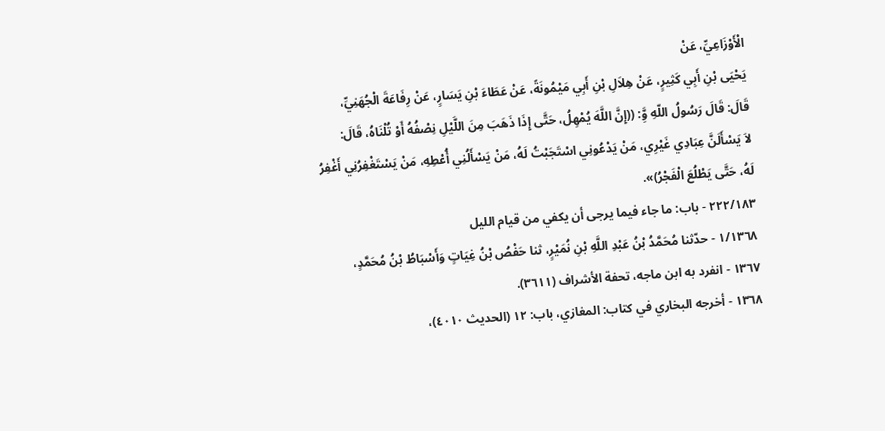الْأَوْزَاعِيِّ، عَنْ
يَحْيَى بْنِ أَبِي كَثِيرٍ، عَنْ هِلاَلِ بْنِ أَبِي مَيْمُونَةً، عَنْ عَطَاءَ بْنِ يَسَارٍ، عَنْ رِفَاعَةَ الْجُهَنِيِّ،
قَالَ: قَالَ رَسُولُ اللّهِ وَِّ: ((إِنَّ اللَّهَ يُمْهِلُ، حَتَّى إِذَا ذَهَبَ مِنَ اللَّيْلِ نِصْفُهُ أَوْ تُلْنَاهُ، قَالَ:
لاَ يَسْأَلَنَّ عِبَادِي غَيْرِي، مَنْ يَدْعُونِي اسْتَجَبْتُ لَهُ، مَنْ يَسْأَلُنِي أُعْطِهِ، مَنْ يَسْتَغْفِرُنِي أَغْفِرُ
لَهُ، حَتَّى يَطْلُعَ الْفَجْرُ)».
٢٢٢/١٨٣ - باب: ما جاء فيما يرجى أن يكفي من قيام الليل
١/١٣٦٨ - حدّثنا مُحَمَّدُ بْنُ عَبْدِ اللَّهِ بْنِ نُمَيْرٍ، ثنا حَفْصُ بْنُ غِيَاتٍ وَأَسْبَاطُ بْنُ مُحَمَّدٍ،
١٣٦٧ - انفرد به ابن ماجه، تحفة الأشراف (٣٦١١).
١٣٦٨ - أخرجه البخاري في كتاب: المغازي، باب: ١٢ (الحديث ٤٠١٠)،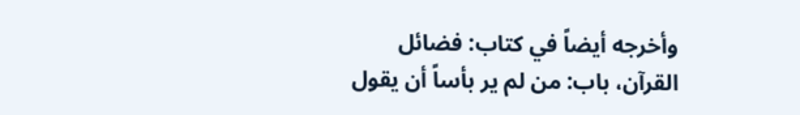وأخرجه أيضاً في كتاب: فضائل
القرآن، باب: من لم ير بأساً أن يقول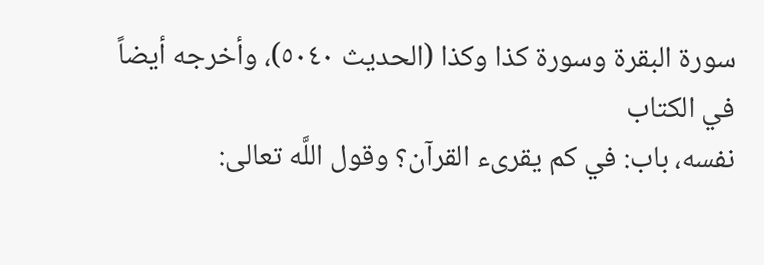سورة البقرة وسورة كذا وكذا (الحديث ٥٠٤٠)، وأخرجه أيضاً في الكتاب
نفسه، باب: في كم يقرىء القرآن؟ وقول اللَّه تعالى: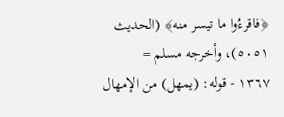﴿فاقرءُوا ما تيسر منه﴾ (الحديث ٥٠٥١)، وأخرجه مسلم =
١٣٦٧ - قوله: (يمهل) من الإمهال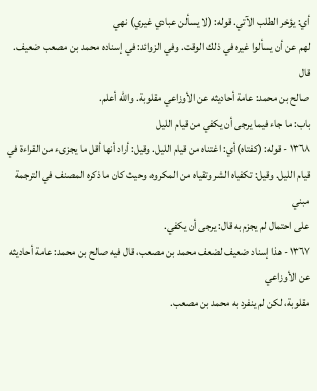أي: يؤخر الطلب الآتي. قوله: (لا يسألن عبادي غيري) نھي
لهم عن أن يسألوا غيره في ذلك الوقت. وفي الزوائد: في إسناده محمد بن مصعب ضعيف. قال
صالح بن محمد: عامة أحاديثه عن الأوزاعي مقلوبة. والله أعلم.
باب: ما جاء فيما يرجى أن يكفي من قيام الليل
١٣٦٨ - قوله: (كفتاه) أي: اغتناه من قيام الليل. وقيل: أراد أنها أقل ما يجزىء من القراءة في
قيام الليل. وقيل: تكفياه الشر وتقياه من المكروه، وحيث كان ما ذكره المصنف في الترجمة مبني
على احتمال لم يجزم به قال: يرجى أن يكفي.
١٣٦٧ - هذا إسناد ضعيف لضعف محمد بن مصعب، قال فيه صالح بن محمد: عامة أحاديثه عن الأوزاعي
مقلوبة، لكن لم ينفرد به محمد بن مصعب.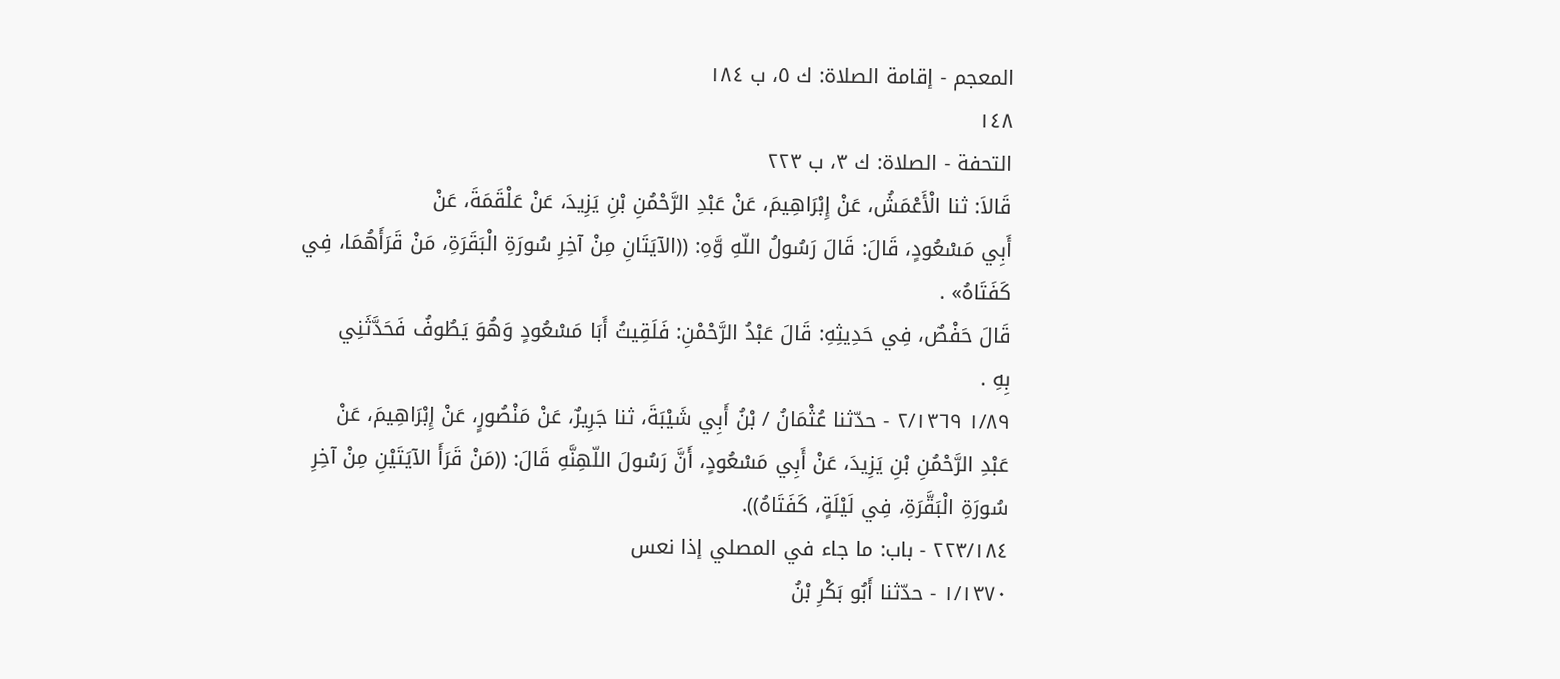المعجم - إقامة الصلاة: ك ٥، ب ١٨٤
١٤٨
التحفة - الصلاة: ك ٣، ب ٢٢٣
قَالاَ: ثنا الْأَعْمَشُ، عَنْ إِبْرَاهِيمَ، عَنْ عَبْدِ الرَّحْمُنِ بْنِ يَزِيدَ، عَنْ عَلْقَمَةَ، عَنْ
أَبِي مَسْعُودٍ، قَالَ: قَالَ رَسُولُ اللّهِ وَّهِ: ((الآيَتَانِ مِنْ آخِرِ سُورَةِ الْبَقَرَةِ، مَنْ قَرَأَهُمَا، فِي
كَفَتَاهُ» .
قَالَ حَفْصٌ، فِي حَدِيثِهِ: قَالَ عَبْدُ الرَّحْمْنِ: فَلَقِيتُ أَبَا مَسْعُودٍ وَهُوَ يَطُوفُ فَحَدَّثَنِي
بِهِ .
١/٨٩ ٢/١٣٦٩ - حدّثنا عُثْمَانُ / بْنُ أَبِي شَيْبَةَ، ثنا جَرِيرٌ، عَنْ مَنْصُورٍ، عَنْ إِبْرَاهِيمَ، عَنْ
عَبْدِ الرَّحْمُنِ بْنِ يَزِيدَ، عَنْ أَبِي مَسْعُودٍ، أَنَّ رَسُولَ اللّهِنَّهِ قَالَ: ((مَنْ قَرَأَ الآيَتَيْنِ مِنْ آخِرِ
سُورَةِ الْبَقَّرَةِ، فِي لَيْلَةٍ، كَفَتَاهُ)).
٢٢٣/١٨٤ - باب: ما جاء في المصلي إذا نعس
١/١٣٧٠ - حدّثنا أَبُو بَكْرِ بْنُ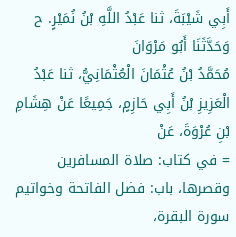أَبِي شَيْبَةَ، ثنا عَبْدُ اللَّهِ بْنُ نُمَيْرٍ. ح وَحَدَّثَنَا أَبُو مَرْوَانَ
مُحَمَّدُ بْنُ عُثْمَانَ الْعُثْمَانِيُّ، ثنا عَبْدُ الْعَزِيزِ بْنُ أَبِي حَازِمٍ، جَمِيعًا عَنْ هِشَامِ بْنِ عُرْوَةَ، عَنْ
= في كتاب: صلاة المسافرين وقصرها، باب: فضل الفاتحة وخواتيم سورة البقرة،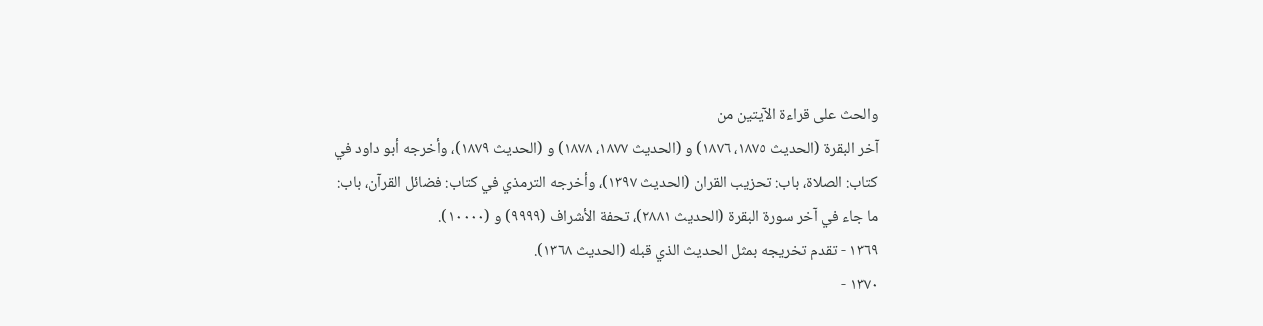والحث على قراءة الآيتين من
آخر البقرة (الحديث ١٨٧٥، ١٨٧٦) و (الحديث ١٨٧٧، ١٨٧٨) و (الحديث ١٨٧٩)، وأخرجه أبو داود في
كتاب: الصلاة، باب: تحزيب القران (الحديث ١٣٩٧)، وأخرجه الترمذي في كتاب: فضائل القرآن، باب:
ما جاء في آخر سورة البقرة (الحديث ٢٨٨١)، تحفة الأشراف (٩٩٩٩) و (١٠٠٠٠).
١٣٦٩ - تقدم تخريجه بمثل الحديث الذي قبله (الحديث ١٣٦٨).
١٣٧٠ -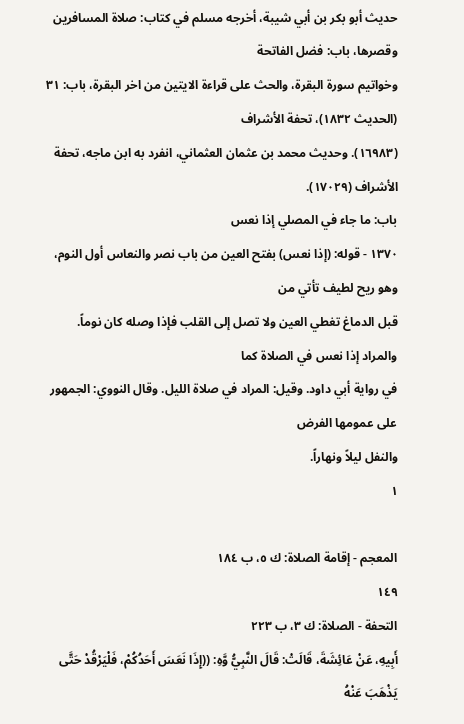حديث أبو بكر بن أبي شيبة، أخرجه مسلم في كتاب: صلاة المسافرين وقصرها، باب: فضل الفاتحة
وخواتيم سورة البقرة، والحث على قراءة الايتين من اخر البقرة، باب: ٣١ (الحديث ١٨٣٢)، تحفة الأشراف
(١٦٩٨٣). وحديث محمد بن عثمان العثماني، انفرد به ابن ماجه، تحفة الأشراف (١٧٠٢٩).
باب: ما جاء في المصلي إذا نعس
١٣٧٠ - قوله: (إذا نعس) بفتح العين من باب نصر والنعاس أول النوم، وهو ريح لطيف تأتي من
قبل الدماغ تغطي العين ولا تصل إلى القلب فإذا وصله كان نوماً. والمراد إذا نعس في الصلاة كما
في رواية أبي داود. وقيل: المراد في صلاة الليل. وقال النووي: الجمهور على عمومها الفرض
والنفل ليلاً ونهاراً.
١

المعجم - إقامة الصلاة: ك ٥، ب ١٨٤
١٤٩
التحفة - الصلاة: ك ٣، ب ٢٢٣
أَبِيهِ، عَنْ عَائِشَةَ، قَالَتْ: قَالَ النَّبِيُّ وَّهِ: ((إِذَا نَعَسَ أَحَدُكُمْ، فَلْيَرْقُدْ حَتَّى يَذْهَبَ عَنْهُ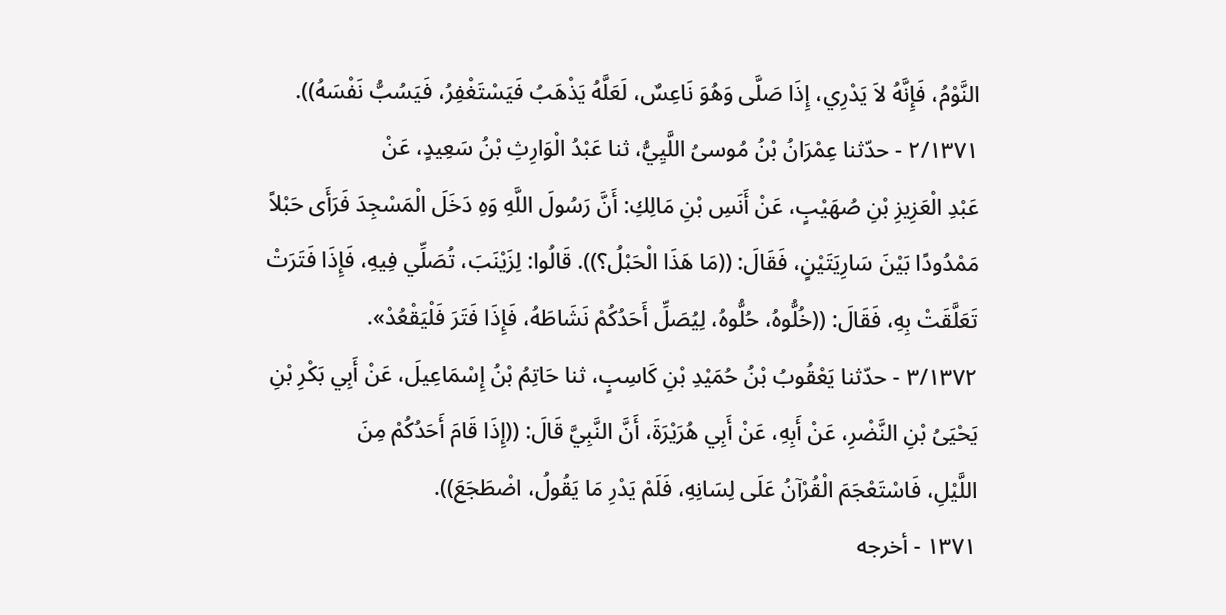النَّوْمُ، فَإِنَّهُ لاَ يَدْرِي، إِذَا صَلَّى وَهُوَ نَاعِسٌ، لَعَلَّهُ يَذْهَبُ فَيَسْتَغْفِرُ، فَيَسُبُّ نَفْسَهُ)).
٢/١٣٧١ - حدّثنا عِمْرَانُ بْنُ مُوسىُ اللَّيِيُّ، ثنا عَبْدُ الْوَارِثِ بْنُ سَعِيدٍ، عَنْ
عَبْدِ الْعَزِيزِ بْنِ صُهَيْبٍ، عَنْ أَنَسِ بْنِ مَالِكِ: أَنَّ رَسُولَ اللَّهِ وَهِ دَخَلَ الْمَسْجِدَ فَرَأَى حَبْلاً
مَمْدُودًا بَيْنَ سَارِيَتَيْنٍ، فَقَالَ: ((مَا هَذَا الْحَبْلُ؟)). قَالُوا: لِزَيْنَبَ، تُصَلِّي فِيهِ، فَإِذَا فَتَرَتْ
تَعَلَّقَتْ بِهِ، فَقَالَ: ((خُلُّوهُ، حُلُّوهُ، لِيُصَلِّ أَحَدُكُمْ نَشَاطَهُ، فَإِذَا فَتَرَ فَلْيَقْعُدْ».
٣/١٣٧٢ - حدّثنا يَعْقُوبُ بْنُ حُمَيْدِ بْنِ كَاسِبٍ، ثنا حَاتِمُ بْنُ إِسْمَاعِيلَ، عَنْ أَبِي بَكْرِ بْنِ
يَحْيَىُ بْنِ النَّضْرِ، عَنْ أَبِهِ، عَنْ أَبِي هُرَيْرَةَ، أَنَّ النَّبِيَّ قَالَ: ((إِذَا قَامَ أَحَدُكُمْ مِنَ
اللَّيْلِ، فَاسْتَعْجَمَ الْقُرْآنُ عَلَى لِسَانِهِ، فَلَمْ يَدْرِ مَا يَقُولُ، اضْطَجَعَ)).
١٣٧١ - أخرجه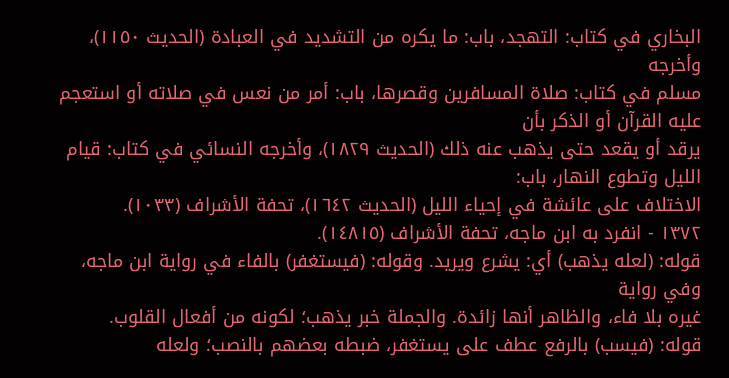البخاري في كتاب: التهجد، باب: ما يكره من التشديد في العبادة (الحديث ١١٥٠)، وأخرجه
مسلم في كتاب: صلاة المسافرين وقصرها، باب: أمر من نعس في صلاته أو استعجم عليه القرآن أو الذكر بأن
يرقد أو يقعد حتى يذهب عنه ذلك (الحديث ١٨٢٩)، وأخرجه النسائي في كتاب: قيام الليل وتطوع النهار، باب:
الاختلاف على عائشة في إحياء الليل (الحديث ١٦٤٢)، تحفة الأشراف (١٠٣٣).
١٣٧٢ - انفرد به ابن ماجه، تحفة الأشراف (١٤٨١٥).
قوله: (لعله يذهب) أي: يشرع ويريد. وقوله: (فيستغفر) بالفاء في رواية ابن ماجه، وفي رواية
غيره بلا فاء، والظاهر أنها زائدة. والجملة خبر يذهب؛ لكونه من أفعال القلوب.
قوله: (فيسب) بالرفع عطف على يستغفر، ضبطه بعضهم بالنصب؛ ولعله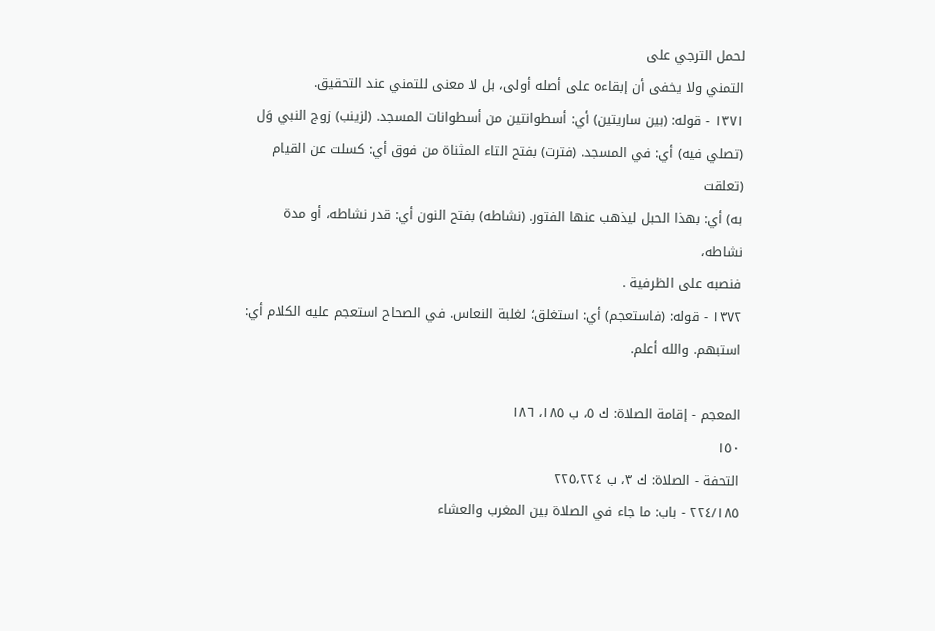لحمل الترجي على
التمني ولا يخفى أن إبقاءه على أصله أولى، بل لا معنى للتمني عند التحقيق.
١٣٧١ - قوله: (بين ساريتين) أي: أسطوانتين من أسطوانات المسجد. (لزينب) زوج النبي وَل
(تصلي فيه) أي: في المسجد. (فترت) بفتح التاء المثناة من فوق أي: كسلت عن القيام (تعلقت
به) أي: بهذا الحبل ليذهب عنها الفتور. (نشاطه) بفتح النون أي: قدر نشاطه، أو مدة نشاطه،
فنصبه على الظرفية .
١٣٧٢ - قوله: (فاستعجم) أي: استغلق؛ لغلبة النعاس. في الصحاح استعجم عليه الكلام أي:
استبهم. والله أعلم.

المعجم - إقامة الصلاة: ك ٥، ب ١٨٥، ١٨٦
١٥٠
التحفة - الصلاة: ك ٣، ب ٢٢٥،٢٢٤
٢٢٤/١٨٥ - باب: ما جاء في الصلاة بين المغرب والعشاء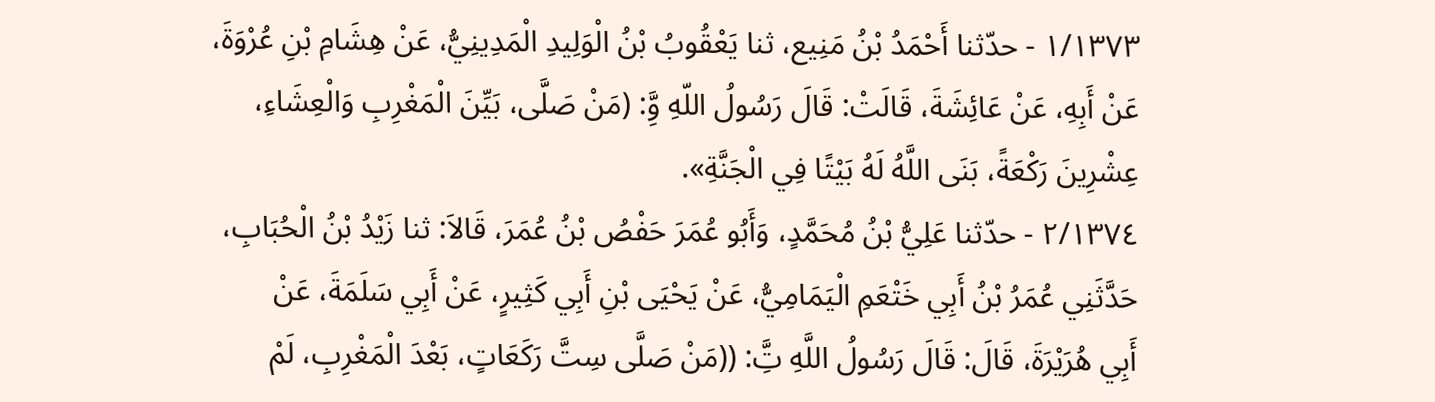١/١٣٧٣ - حدّثنا أَحْمَدُ بْنُ مَنِيع، ثنا يَعْقُوبُ بْنُ الْوَلِيدِ الْمَدِينِيُّ، عَنْ هِشَامِ بْنِ عُرْوَةَ،
عَنْ أَبِهِ، عَنْ عَائِشَةَ، قَالَتْ: قَالَ رَسُولُ اللّهِ وَِّ: (مَنْ صَلَّى، بَيِّنَ الْمَغْرِبِ وَالْعِشَاءِ،
عِشْرِينَ رَكْعَةً، بَنَى اللَّهُ لَهُ بَيْتًا فِي الْجَنَّةِ».
٢/١٣٧٤ - حدّثنا عَلِيُّ بْنُ مُحَمَّدٍ، وَأَبُو عُمَرَ حَفْصُ بْنُ عُمَرَ، قَالاَ: ثنا زَيْدُ بْنُ الْحُبَابِ،
حَدَّثَنِي عُمَرُ بْنُ أَبِي خَتْعَمِ الْيَمَامِيُّ، عَنْ يَحْيَى بْنِ أَبِي كَثِيرٍ، عَنْ أَبِي سَلَمَةَ، عَنْ
أَبِي هُرَيْرَةَ، قَالَ: قَالَ رَسُولُ اللَّهِ تَِّ: ((مَنْ صَلَّى سِتَّ رَكَعَاتٍ، بَعْدَ الْمَغْرِبِ، لَمْ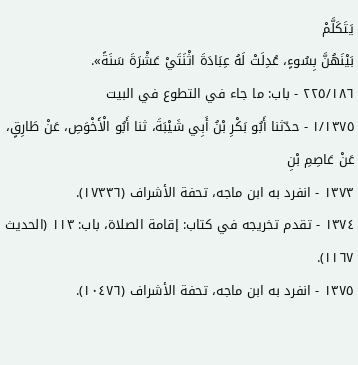يَتَكَلَّمْ
بَيْنَهُنَّ بِسُوءٍ، عُدِلَتْ لَهُ عِبَادَةَ اثْنَتَيْ عَشْرَةَ سَنَةً».
٢٢٥/١٨٦ - باب: ما جاء في التطوع في البيت
١/١٣٧٥ - حدّثنا أَبُو بَكْرِ بْنُ أَبِي شَيْبَةَ، ثنا أَبُو الْأَخْوَصِ، عَنْ طَارِقٍ، عَنْ عَاصِمِ بْنِ
١٣٧٣ - انفرد به ابن ماجه، تحفة الأشراف (١٧٣٣٦).
١٣٧٤ - تقدم تخريجه في كتاب: إقامة الصلاة، باب: ١١٣ (الحديث ١١٦٧).
١٣٧٥ - انفرد به ابن ماجه، تحفة الأشراف (١٠٤٧٦).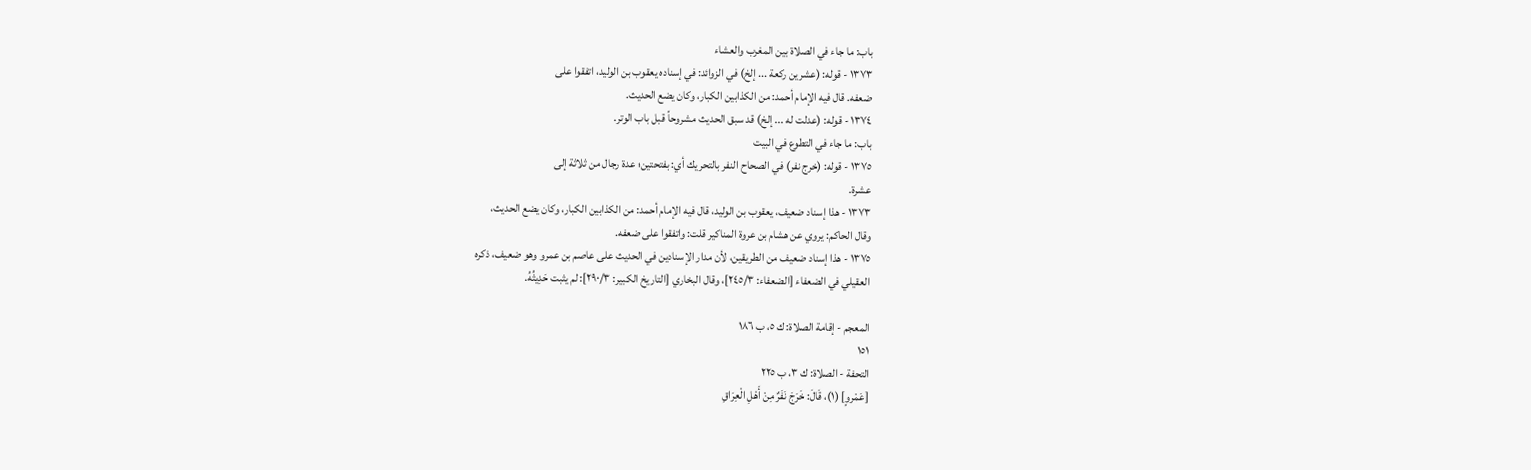باب: ما جاء في الصلاة بين المغرب والعشاء
١٣٧٣ - قوله: (عشرين ركعة ... إلخ) في الزوائد: في إسناده يعقوب بن الوليد، اتفقوا على
ضعفه. قال فيه الإمام أحمد: من الكذابين الكبار، وكان يضع الحديث.
١٣٧٤ - قوله: (عدلت له ... إلخ) قد سبق الحديث مشروحاً قبل باب الوتر.
باب: ما جاء في التطوع في البيت
١٣٧٥ - قوله: (خرج نفر) في الصحاح النفر بالتحريك أي: بفتحتين؛ عدة رجال من ثلاثة إلى
عشرة.
١٣٧٣ - هذا إسناد ضعيف، يعقوب بن الوليد، قال فيه الإمام أحمد: من الكذابين الكبار، وكان يضع الحدیث،
وقال الحاكم: يروي عن هشام بن عروة المناكير قلت: واتفقوا على ضعفه.
١٣٧٥ - هذا إسناد ضعيف من الطريقين، لأن مدار الإسنادين في الحديث على عاصم بن عمرو وهو ضعيف، ذكره
العقيلي في الضعفاء [الضعفاء: ٢٤٥/٣]، وقال البخاري [التاريخ الكبير: ٢٩٠/٣]: لم يثبت حَدِيثُهُ.

المعجم - إقامة الصلاة: ك ٥، ب ١٨٦
١٥١
التحفة - الصلاة: ك ٣، ب ٢٢٥
[عَمْروٍ] (١)، قَالَ: خَرَجَ نَفَرٌ مِنْ أَهْلِ الْعِرَاقِ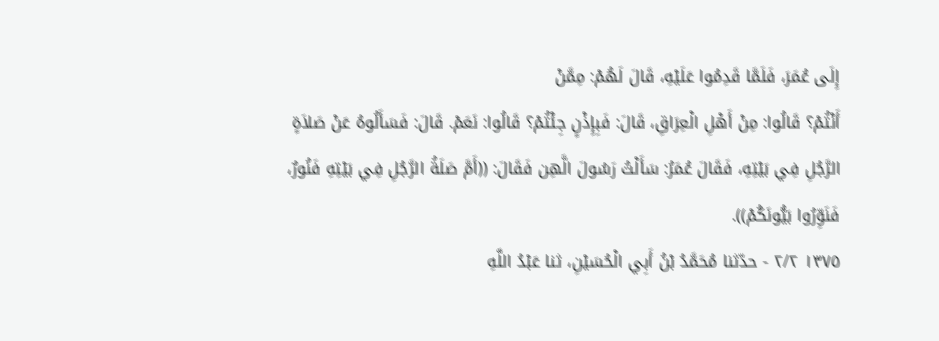إِلَى عُمَرَ، فَلَمَّا قَدِمُوا عَلَيْهِ، قَالَ لَهُمْ: مِمَّنْ
أَنْتُمْ؟ قَالُوا: مِنْ أَهْلِ الْعِرَاقِ، قَالَ: فَبِإِذْنٍ جِئْتُمْ؟ قَالُوا: نَعَمْ. قَالَ: فَسَأَلُوهُ عَنْ صَلاَةٍ
الرَّجُلِ فِي بَيْتِهِ، فَقَالَ عُمَرُ: سَأَلْتُ رَسُولَ الَّهِن فَقَالَ: ((أَمَّ صَلَةُ الرَّجُلِ فِي بَيْتِهِ فَنُورٌ،
فَنَوِّرُوا بَيُّونَكُمْ)).
١٣٧٥ ٢/٢ - حدّثنا مُحَمَّدُ بْنُ أَبِي الْحُسَيْنِ، ثنا عَبْدُ اللَّهِ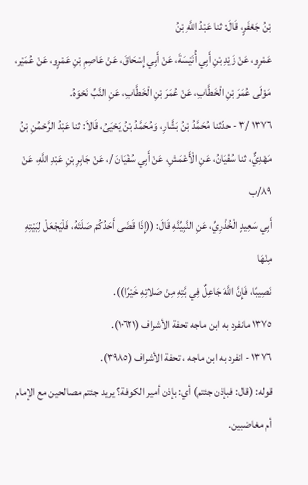بْنُ جَعْفَرٍ، قَالَ: ثنا عَبْدُ اللَّهِ بْنُ
عَمْرٍو، عَنْ زَيْدِ بْنِ أَبِي أُنَيْسَةَ، عَنْ أَبِي إِسْحَاقَ، عَنْ عَاصِمِ بْنِ عَمْرٍو، عَنْ عُمَيْر،
مَوْلَى عُمَرَ بْنِ الْخَطَّابِ، عَنْ عُمَرَ بْنِ الْخَطَّابِ، عَنِ النَّبِّ نَحْوَهُ.
١٣٧٦ /٣ - حدّثنا مُحَمَّدُ بْنُ بَشَّارِ، وَمُحَمَّدُ بْنُ يَحْيَىُ، قَالاَ: ثنا عَبْدُ الرَّحْمُنِ بْنُ
مَهْدِيٌّ، ثنا سُفْيَانُ، عَنِ الْأَعْمَشِ، عَنْ أَبِي سُفْيَانَ /، عَنْ جَابِرِ بْنِ عَبْدِ اللَّهِ، عَنْ ٨٩/ب
أَبِي سَعِيدٍ الْخُذْرِيِّ، عَنِ النَّبِيِّنَّهِ قَالَ: ((إِذَا قَضَى أَحَدُكُمْ صَلَتَهُ، فَلْيَجْعَلْ لِبَيْتِهِ مِنْهَا
نَصِيبًا، فَإِنَّ اللَّهَ جَاعِلٌ فِي بَّتِهِ مِنْ صَلاتِهِ خَيْرًا)).
١٣٧٥ مانفرد به ابن ماجه تحفة الأشراف (١٠٦٢١).
١٣٧٦ - انفرد به ابن ماجه ، تحفة الأشراف (٣٩٨٥).
قوله: (قال: فبإذن جئتم) أي: بإذن أمير الكوفة؟ يريد جئتم مصالحين مع الإمام أم مغاضبين.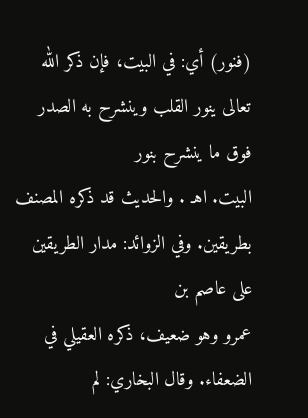(فنور) أي: في البيت، فإن ذكر الله تعالى ينور القلب وينشرح به الصدر فوق ما ينشرح بنور
البيت. اهـ . والحديث قد ذكره المصنف بطريقين. وفي الزوائد: مدار الطريقين على عاصم بن
عمرو وهو ضعيف، ذكره العقيلي في الضعفاء. وقال البخاري: لم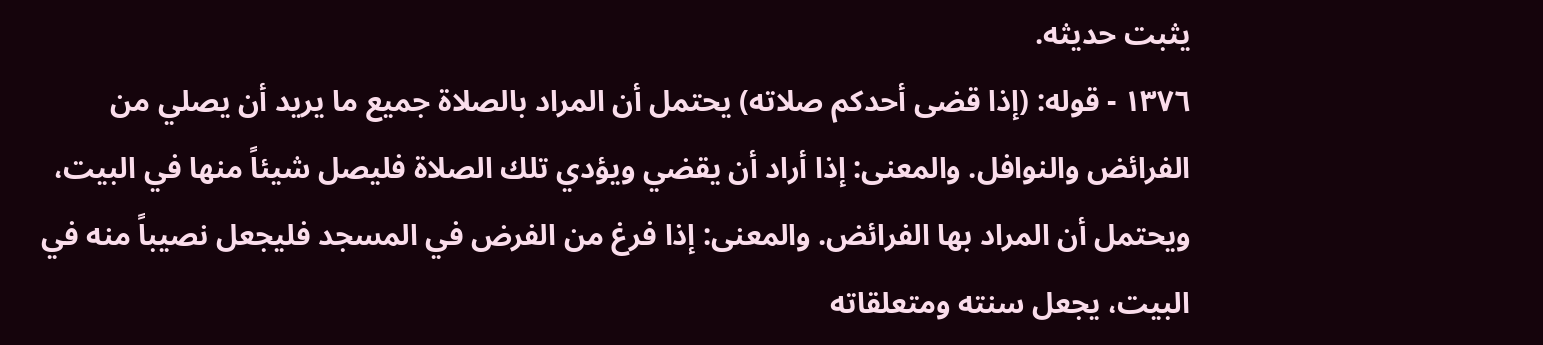يثبت حديثه.
١٣٧٦ - قوله: (إذا قضى أحدكم صلاته) يحتمل أن المراد بالصلاة جميع ما يريد أن يصلي من
الفرائض والنوافل. والمعنى: إذا أراد أن يقضي ويؤدي تلك الصلاة فليصل شيئاً منها في البيت،
ويحتمل أن المراد بها الفرائض. والمعنى: إذا فرغ من الفرض في المسجد فليجعل نصيباً منه في
البيت، يجعل سنته ومتعلقاته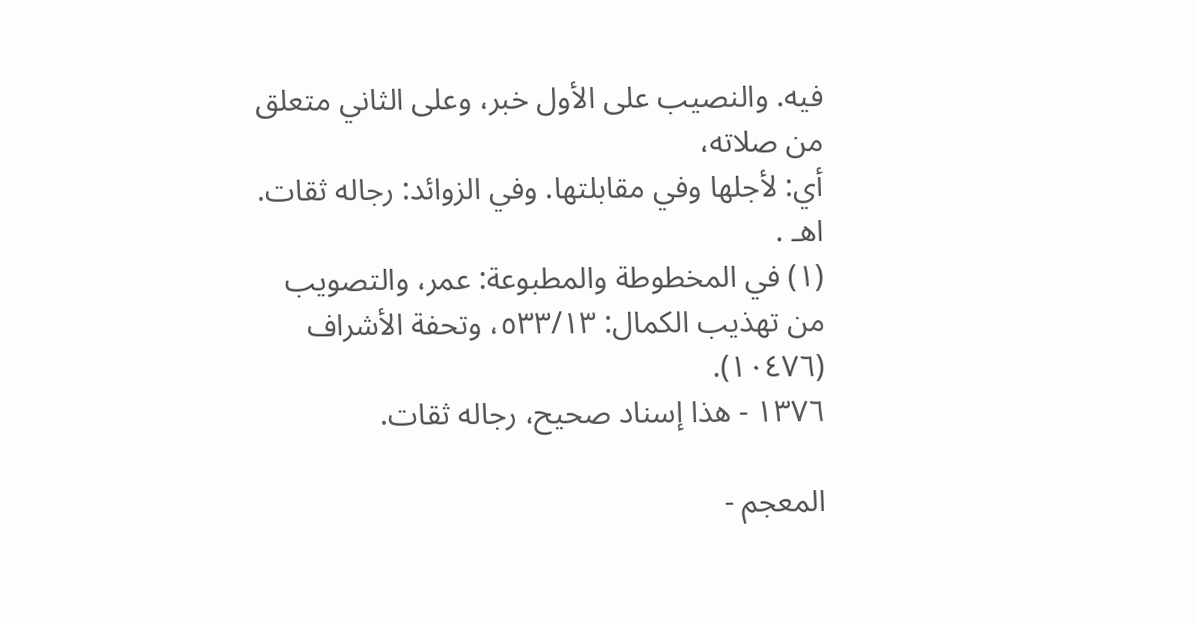فيه. والنصيب على الأول خبر، وعلى الثاني متعلق من صلاته،
أي: لأجلها وفي مقابلتها. وفي الزوائد: رجاله ثقات. اهـ .
(١) في المخطوطة والمطبوعة: عمر، والتصويب من تهذيب الكمال: ٥٣٣/١٣، وتحفة الأشراف (١٠٤٧٦).
١٣٧٦ - هذا إسناد صحيح، رجاله ثقات.

المعجم -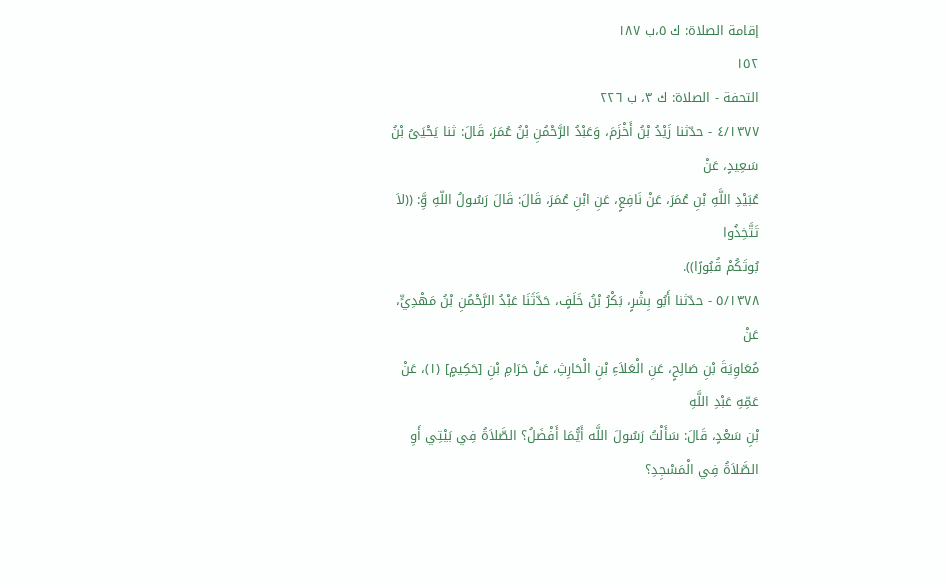إقامة الصلاة: ك ٥،ب ١٨٧
١٥٢
التحفة - الصلاة: ك ٣، ب ٢٢٦
٤/١٣٧٧ - حدّثنا زَيْدُ بْنُ أَخْزَمَ، وَعَبْدُ الرَّحْمُنِ بْنُ عُمَرَ، قَالَ: ثنا يَحْيَىُ بْنُ سَعِيدٍ، عَنْ
عُبَيْدِ اللَّهِ بْنِ عُمَرَ، عَنْ نَافِعٍ، عَنِ ابْنِ عُمَرَ، قَالَ: قَالَ رَسُولُ اللّهِ وَِّ: ((لاَ تَتَّخِذُوا
بُوتَكُمْ قُبُورًا)).
٥/١٣٧٨ - حدّثنا أَبُو بِشْرٍ، بَكْرُ بْنُ خَلَفٍ، حَدَّثَنَا عَبْدُ الرَّحْمُنِ بْنُ مَهْدِيٍّ، عَنْ
مُعَاوِيَةَ بْنِ صَالِحٍ، عَنِ الْعَلاَءِ بْنِ الْحَارِثِ، عَنْ حَرَامِ بْنِ [حَكِيمٍ] (١)، عَنْ عَمِّهِ عَبْدِ اللَّهِ
بْنِ سَعْدٍ، قَالَ: سَأَلْتُ رَسُولَ اللَّه أَيُّمَا أَفْضَلُ؟ الصَّلاَةُ فِي بَيْتِي أَوِ الصَّلاَةُ فِي الْمَسْجِدِ؟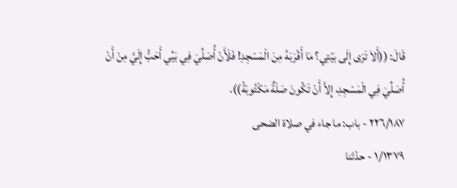قَالَ: ((أَلاَ تَرَى إِلَى بَيْتِي؟ مَا أَقْرَبَهُ مِنَ الْمَسْجِدِ! فَلَأَنْ أُصَلِّيَ فِي بَيِّي أَحَبُّ إِلَيَّ مِنْ أَنْ
أُصَلِّيَ فِي الْمَسْجِدِ، إِلاَّ أَنْ تَكُونَ صَلَةٌ مَكْتُوبَةً)).
٢٢٦/١٨٧ - باب: ما جاء في صلاة الضحى
١/١٣٧٩ - حدّثنا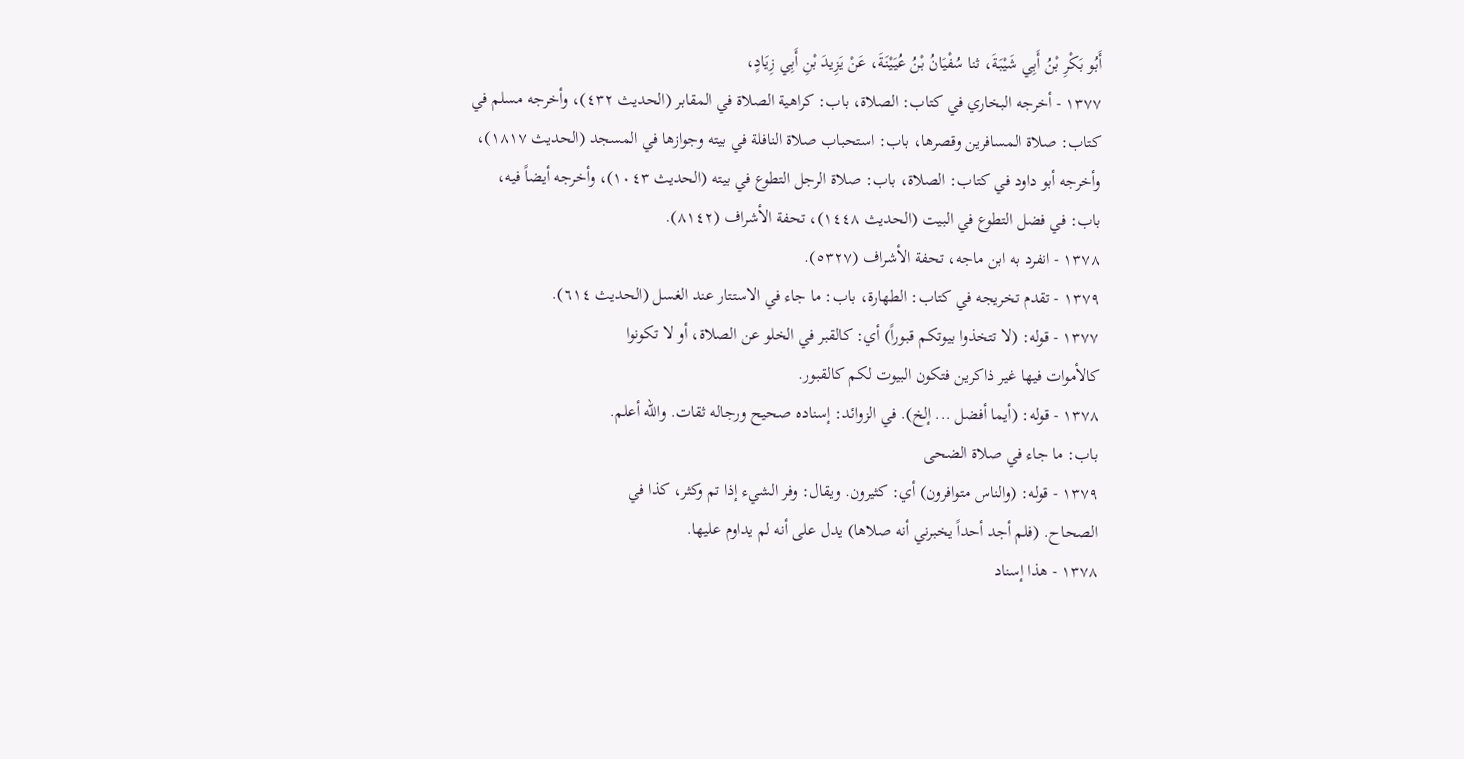أَبُو بَكْرِ بْنُ أَبِي شَيْبَةَ، ثنا سُفْيَانُ بْنُ عُيَيْنَةَ، عَنْ يَزِيدَ بْنِ أَبِي زِيَادٍ،
١٣٧٧ - أخرجه البخاري في كتاب: الصلاة، باب: كراهية الصلاة في المقابر (الحديث ٤٣٢)، وأخرجه مسلم في
كتاب: صلاة المسافرين وقصرها، باب: استحباب صلاة النافلة في بيته وجوازها في المسجد (الحديث ١٨١٧)،
وأخرجه أبو داود في كتاب: الصلاة، باب: صلاة الرجل التطوع في بيته (الحديث ١٠٤٣)، وأخرجه أيضاً فيه،
باب: في فضل التطوع في البيت (الحديث ١٤٤٨)، تحفة الأشراف (٨١٤٢).
١٣٧٨ - انفرد به ابن ماجه، تحفة الأشراف (٥٣٢٧).
١٣٧٩ - تقدم تخريجه في كتاب: الطهارة، باب: ما جاء في الاستتار عند الغسل (الحديث ٦١٤).
١٣٧٧ - قوله: (لا تتخذوا بيوتكم قبوراً) أي: كالقبر في الخلو عن الصلاة، أو لا تكونوا
كالأموات فيها غير ذاكرين فتكون البيوت لكم كالقبور.
١٣٧٨ - قوله: (أيما أفضل ... إلخ). في الزوائد: إسناده صحيح ورجاله ثقات. والله أعلم.
باب: ما جاء في صلاة الضحى
١٣٧٩ - قوله: (والناس متوافرون) أي: كثيرون. ويقال: وفر الشيء إذا تم وكثر، كذا في
الصحاح. (فلم أجد أحداً يخبرني أنه صلاها) يدل على أنه لم يداوم عليها.
١٣٧٨ - هذا إسناد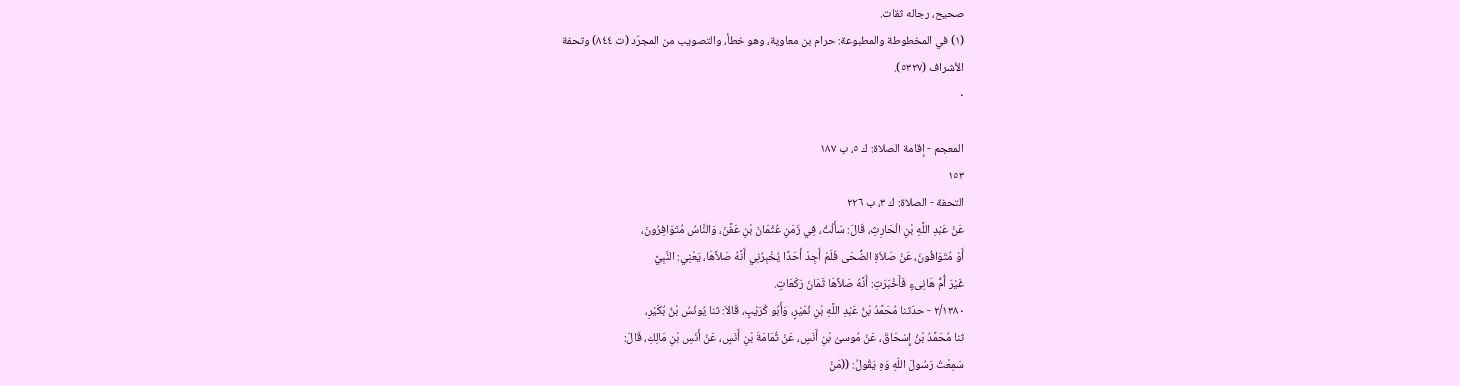صحيح، رجاله ثقات.
(١) في المخطوطة والمطبوعة: حرام بن معاوية، وهو خطأ، والتصويب من المجرّد (ت ٨٤٤) وتحفة
الأشراف (٥٣٢٧).
٠

المعجم - إقامة الصلاة: ك ٥، ب ١٨٧
١٥٣
التحفة - الصلاة: ك ٣، ب ٢٢٦
عَنْ عَبْدِ اللَّهِ بْنِ الْحَارِثِ، قَالَ: سَأَلْتُ، فِي زَمَنِ عُثْمَانَ بْنِ عَفَّنَ، وَالنَّاسُ مُتَوَافِرُونَ،
أَوْ مُتَوَافُونَ، عَنْ صَلاَةِ الضُّحَى فَلَمْ أَجِدْ أَحَدًا يُخْبِرُنِي أَنَّهُ صَلاَّهَا، يَعْنِي: النَّبِيَّ
غَيْرَ أُمُّ هَانِىءٍ فَأَخْبَرَتِ: أَنَّهُ صَلاَّهَا ثَمَانَ رَكَعَاتٍ.
٢/١٣٨٠ - حدّثنا مُحَمَّدُ بْنُ عَبْدِ اللَّهِ بْنِ نُمَيْرٍ، وَأَبُو كُرَيْبٍ، قَالاَ: ثنا يُونُسُ بْنُ بُكَيْرِ،
ثنا مُحَمَّدُ بْنُ إِسْحَاقَ، عَنْ مُوسىُ بْنِ أَنَسٍ، عَنْ ثُمَامَةَ بْنِ أَنَسٍ، عَنْ أَنَسِ بْنِ مَالِكِ، قَالَ:
سَمِعْتُ رَسُولَ اللّهِ وَهِ يَقُولُ: ((مَنْ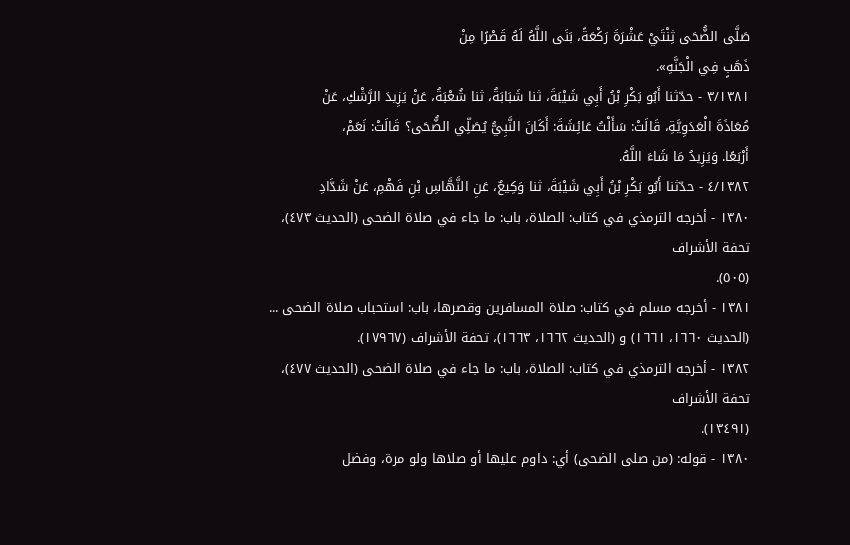صَلَّى الضُّحَى ثِنْتَيْ عَشْرَةَ رَكْعَةً، بَنَى اللَّهُ لَهُ قَصْرًا مِنْ
ذَهَبٍ فِي الْجَنَّهِ».
٣/١٣٨١ - حدّثنا أَبُو بَكْرِ بْنُ أَبِي شَيْبَةَ، ثنا شَبَابَةُ، ثنا شُعْبَةُ، عَنْ يَزِيدَ الرَّشْكِ، عَنْ
مُعَاذَةَ الْعَدَوِيَّةِ، قَالَتْ: سَأَلْتُ عَائِشَةَ: أَكَانَ النَّبِيُّ يُصَلِّي الضُّحَى؟ قَالَتْ: نَعَمْ،
أَرْبَعًا. وَيَزِيدُ مَا شَاءَ اللَّهُ.
٤/١٣٨٢ - حدّثنا أَبُو بَكْرِ بْنُ أَبِي شَيْبَةَ، ثنا وَكِيعٌ، عَنِ النَّهَّاسِ بْنِ فَهْمِ، عَنْ شَدَّادِ
١٣٨٠ - أخرجه الترمذي في كتاب: الصلاة، باب: ما جاء في صلاة الضحى (الحديث ٤٧٣)، تحفة الأشراف
(٥٠٥).
١٣٨١ - أخرجه مسلم في كتاب: صلاة المسافرين وقصرها، باب: استحباب صلاة الضحى ...
(الحديث ١٦٦٠، ١٦٦١) و (الحديث ١٦٦٢، ١٦٦٣)، تحفة الأشراف (١٧٩٦٧).
١٣٨٢ - أخرجه الترمذي في كتاب: الصلاة، باب: ما جاء في صلاة الضحى (الحديث ٤٧٧)، تحفة الأشراف
(١٣٤٩١).
١٣٨٠ - قوله: (من صلى الضحى) أي: داوم عليها أو صلاها ولو مرة، وفضل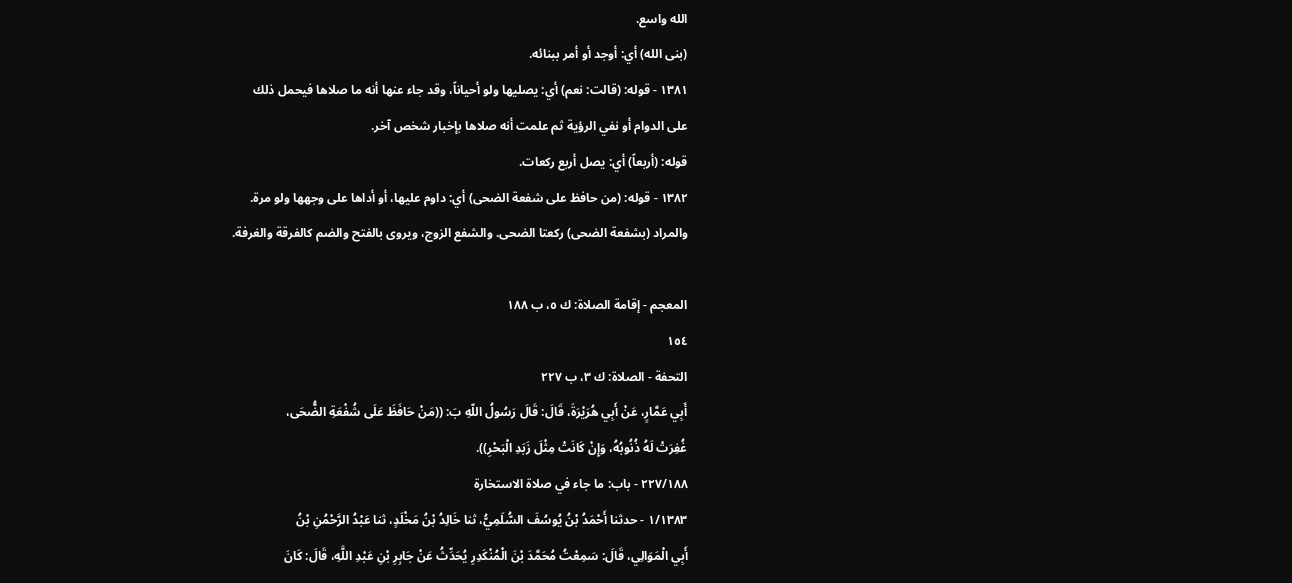الله واسع.
(بنى الله) أي: أوجد أو أمر ببنائه.
١٣٨١ - قوله: (قالت: نعم) أي: يصليها ولو أحياناً، وقد جاء عنها أنه ما صلاها فيحمل ذلك
على الدوام أو نفي الرؤية ثم علمت أنه صلاها بإخبار شخص آخر.
قوله: (أربعاً) أي: يصل أربع ركعات.
١٣٨٢ - قوله: (من حافظ على شفعة الضحى) أي: داوم عليها، أو أداها على وجهها ولو مرة.
والمراد (بشفعة الضحى) ركعتا الضحى. والشفع الزوج، ويروى بالفتح والضم كالفرقة والغرفة.

المعجم - إقامة الصلاة: ك ٥، ب ١٨٨
١٥٤
التحفة - الصلاة: ك ٣، ب ٢٢٧
أَبِي عَمَّارٍ، عَنْ أَبِي هُرَيْرَةَ، قَالَ: قَالَ رَسُولُ اللّهِ بَ: ((مَنْ حَافَظَ عَلَى شُفْعَةِ الضُّحَى،
غُفِرَتْ لَهُ ذُنُوبُهُ، وَإِنْ كَانَتْ مِثْلَ زَبَدِ الْبَحْرِ)).
٢٢٧/١٨٨ - باب: ما جاء في صلاة الاستخارة
١/١٣٨٣ - حدثنا أَحْمَدُ بْنُ يُوسُفَ السُّلَمِيُّ، ثنا خَالِدُ بْنُ مَخْلَدٍ، ثنا عَبْدُ الرَّحْمُنِ بْنُ
أَبِي الْمَوَالِي، قَالَ: سَمِعْتُ مُحَمَّدَ بْنَ الْمُنْكَدِرِ يُحَدِّثُ عَنْ جَابِرِ بْنِ عَبْدِ اللَّهِ، قَالَ: كَانَ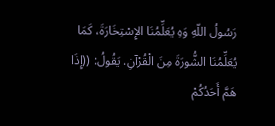رَسُولُ اللّهِ وَهِ يُعَلِّمُنَا الإِسْتِخَارَةَ، كَمَا يُعَلِّمُنَا الشُّورَةَ مِنَ الْقُرْآنِ. يَقُولُ: ((إِذَا هَمَّ أَحَدُكُمْ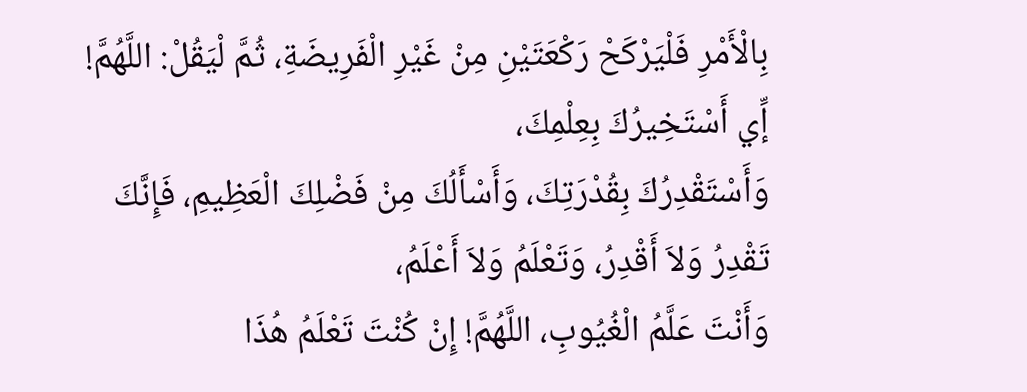بِالْأَمْرِ فَلْيَرْكَحْ رَكْعَتَيْنِ مِنْ غَيْرِ الْفَرِيضَةِ، ثُمَّ لْيَقُلْ: اللَّهُمَّ! إِّي أَسْتَخِيرُكَ بِعِلْمِكَ،
وَأَسْتَقْدِرُكَ بِقُدْرَتِكَ، وَأَسْأَلُكَ مِنْ فَضْلِكَ الْعَظِيمِ، فَإِنَّكَ تَقْدِرُ وَلاَ أَقْدِرُ، وَتَعْلَمُ وَلاَ أَعْلَمُ،
وَأَنْتَ عَلَّمُ الْغُيُوبِ، اللَّهُمَّ! إِنْ كُنْتَ تَعْلَمُ هُذَا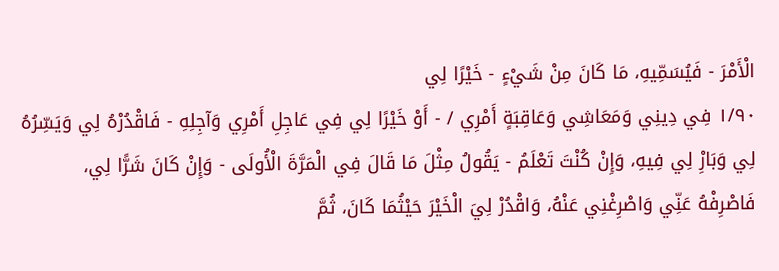الْأَمْرَ - فَيُسَمِّيهِ، مَا كَانَ مِنْ شَيْءٍ - خَيْرًا لِي
١/٩٠ فِي دِينِي وَمَعَاشِي وَعَاقِبَةٍ أَمْرِي / - أَوْ خَيْرًا لِي فِي عَاجِلِ أَمْرِي وَآجِلِهِ - فَاقْدُرْهُ لِي وَيَسِّرُهُ
لِي وَبَارِْ لِي فِيهِ، وَإِنْ كُنْتَ تَعْلَمُ - يَقُولُ مِثْلَ مَا قَالَ فِي الْمَرَّةَ الْأُولَى - وَإِنْ كَانَ شَرًّا لِي،
فَاصْرِفْهُ عَنِّي وَاصْرِغْنِي عَنْهُ، وَاقْدُرْ لِيَ الْخَيْرَ حَيْثُمَا كَانَ، ثُمَّ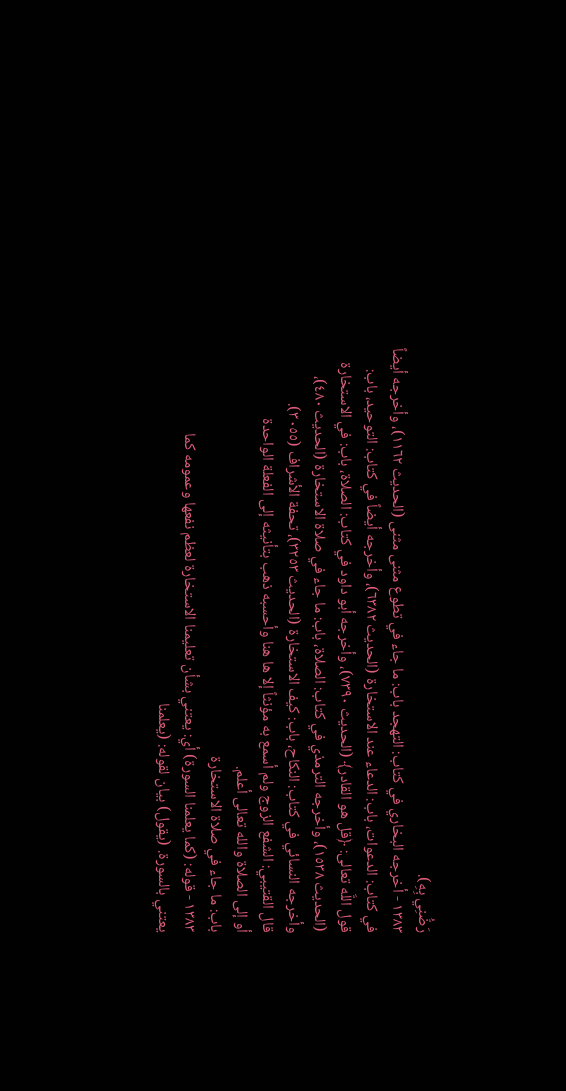رَضُّنِي بِهِ).
١٣٨٣ - أخرجه البخاري في كتاب: التهجد باب: ما جاء في تطوع مثنى مثنى (الحديث ١١٦٢)، وأخرجه أيضاً
في كتاب: الدعوات، باب: الدعاء عند الاستخارة (الحديث ٦٣٨٢)، وأخرجه أيضاً في كتاب: التوحيد، باب:
قول اللَّه تعالى: ﴿قل هو القادر﴾ (الحديث ٧٣٩٠)، وأخرجه أبو داود في كتاب: الصلاة، باب: في الاستخارة
(الحديث ١٥٣٨)، وأخرجه الترمذي في كتاب: الصلاة، باب: ما جاء في صلاة الاستخارة (الحديث ٤٨٠)،
وأخرجه النسائي في كتاب: النكاح، باب: كيف الاستخارة (الحديث ٣٢٥٣)، تحفة الأشراف (٣٠٥٥).
قال القتيبي: الشفع الزوج ولم أسمع به مؤنثاً إلا ها هنا وأحسبه ذهب بتأنيثه إلى الفعلة الواحدة
أو إلى الصلاة والله تعالى أعلم.
باب: ما جاء في صلاة الاستخارة
١٣٨٣ - قوله: (كما يعلمنا السورة) أي: يعتني بشأن تعليمنا الاستخارة لعظم نفعها وعمومه كما
يعتني بالسورة. (يقول) بيان لقوله: (يعلمنا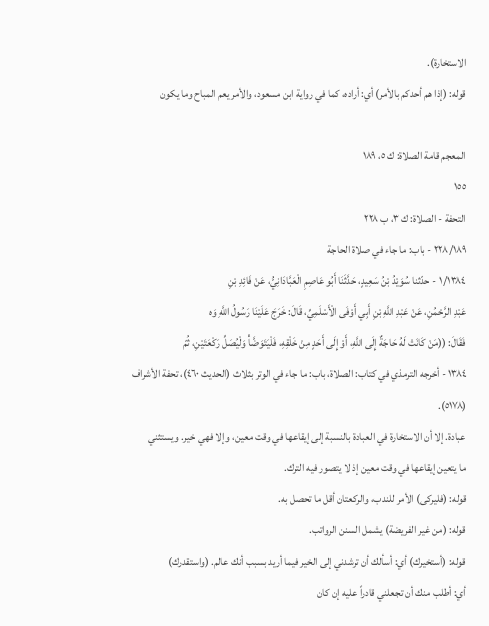الاستخارة).
قوله: (إذا هم أحدكم بالأمر) أي: أراده، كما في رواية ابن مسعود، والأمر يعم المباح وما يكون

المعجم قامة الصلاة: ك ٥، ١٨٩
١٥٥
التحفة - الصلاة: ك ٣، ب ٢٢٨
٢٢٨/١٨٩ - باب: ما جاء في صلاة الحاجة
١/١٣٨٤ - حدّثنا سُوَيْدُ بْنُ سَعِيدٍ، حَدَّثَنَا أَبُو عَاصِمِ الْعَبَّادَانِيُّ، عَنْ فَائِدِ بْنِ
عَبْدِ الرَّحْمُنِ، عَنْ عَبْدِ اللَّهِ بْنِ أَبِي أَوْفَى الْأَسْلَمِيِّ، قَالَ: خَرَجَ عَلَيْنَا رَسُولُ اللَّهِ وَه
فَقَالَ: ((مَنْ كَانَتْ لَهُ حَاجَةٌ إِلَى اللَّهِ، أَوْ إِلَى أَحَدٍ مِنْ خَلْقِهِ، فَلْيَتَوَضَّأْ وَلْيُصَلِّ رَكْعَتَيْنِ، ثُمّ
١٣٨٤ - أخرجه الترمذي في كتاب: الصلاة، باب: ما جاء في الوتر بثلاث (الحديث ٤٦٠)، تحفة الأشراف
(٥١٧٨).
عبادة. إلا أن الاستخارة في العبادة بالنسبة إلى إيقاعها في وقت معين، وإلا فهي خير. ويستثني
ما يتعين إيقاعها في وقت معين إذ لا يتصور فيه الترك.
قوله: (فلیرکی) الأمر للندب، والركعتان أقل ما تحصل به.
قوله: (من غير الفريضة) يشمل السنن الرواتب.
قوله: (أستخيرك) أي: أسألك أن ترشدني إلى الخير فيما أريد بسبب أنك عالم. (واستقدرك)
أي: أطلب منك أن تجعلني قادراً عليه إن كان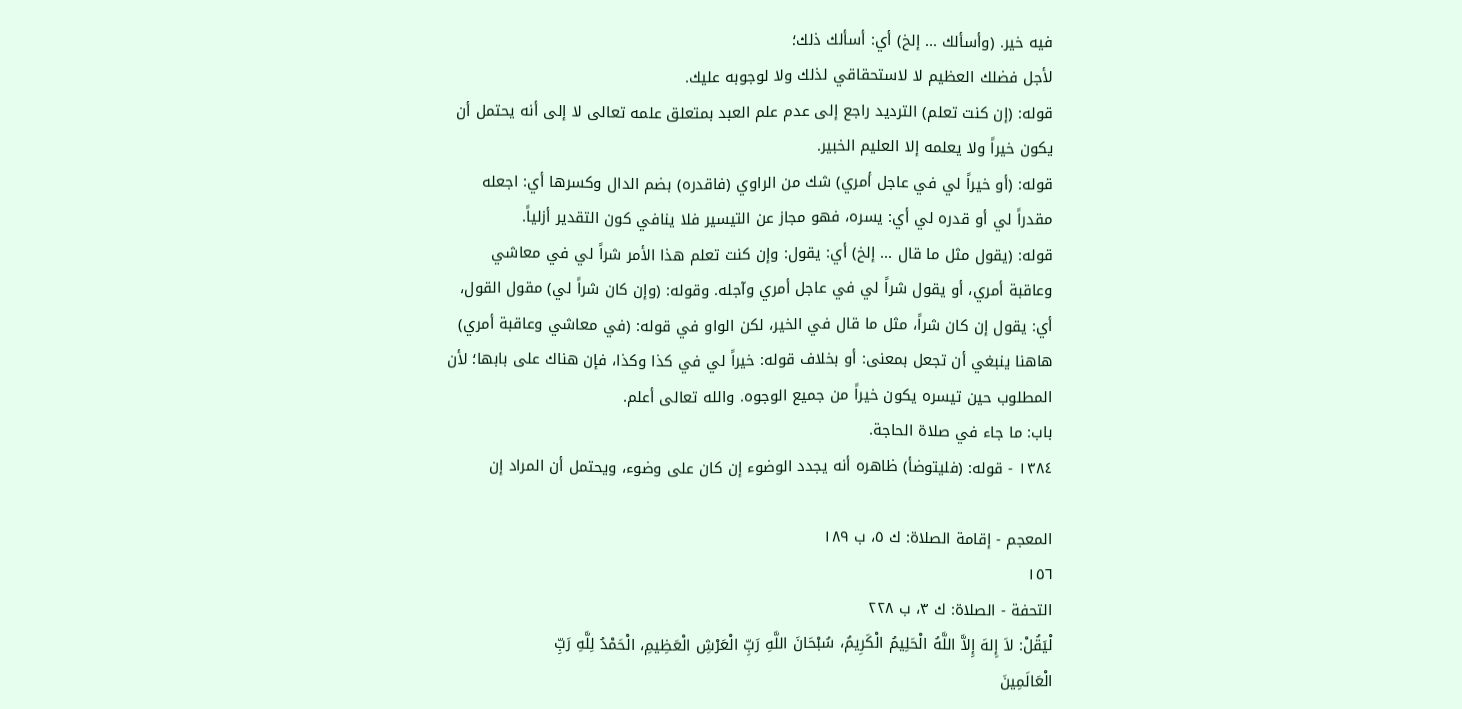فيه خير. (وأسألك ... إلخ) أي: أسألك ذلك؛
لأجل فضلك العظيم لا لاستحقاقي لذلك ولا لوجوبه عليك.
قوله: (إن كنت تعلم) الترديد راجع إلى عدم علم العبد بمتعلق علمه تعالى لا إلى أنه يحتمل أن
يكون خيراً ولا يعلمه إلا العليم الخبير.
قوله: (أو خيراً لي في عاجل أمري) شك من الراوي (فاقدره) بضم الدال وكسرها أي: اجعله
مقدراً لي أو قدره لي أي: يسره، فهو مجاز عن التيسير فلا ينافي كون التقدير أزلياً.
قوله: (يقول مثل ما قال ... إلخ) أي: يقول: وإن كنت تعلم هذا الأمر شراً لي في معاشي
وعاقبة أمري، أو يقول شراً لي في عاجل أمري وآجله. وقوله: (وإن كان شراً لي) مقول القول،
أي: يقول إن كان شراً، مثل ما قال في الخير، لكن الواو في قوله: (في معاشي وعاقبة أمري)
هاهنا ينبغي أن تجعل بمعنى: أو بخلاف قوله: خيراً لي في كذا وكذا، فإن هناك على بابها؛ لأن
المطلوب حين تيسره يكون خيراً من جميع الوجوه. والله تعالى أعلم.
باب: ما جاء في صلاة الحاجة.
١٣٨٤ - قوله: (فليتوضأ) ظاهره أنه يجدد الوضوء إن كان على وضوء، ويحتمل أن المراد إن

المعجم - إقامة الصلاة: ك ٥، ب ١٨٩
١٥٦
التحفة - الصلاة: ك ٣، ب ٢٢٨
لْيَقُلْ: لاَ إِلهَ إِلاَّ اللَّهُ الْحَلِيمُ الْكَرِيمُ، سُبْحَانَ اللَّهِ رَبِّ الْعَرْشِ الْعَظِيمِ، الْحَمْدُ لِلَّهِ رَبِّ
الْعَالَمِينَ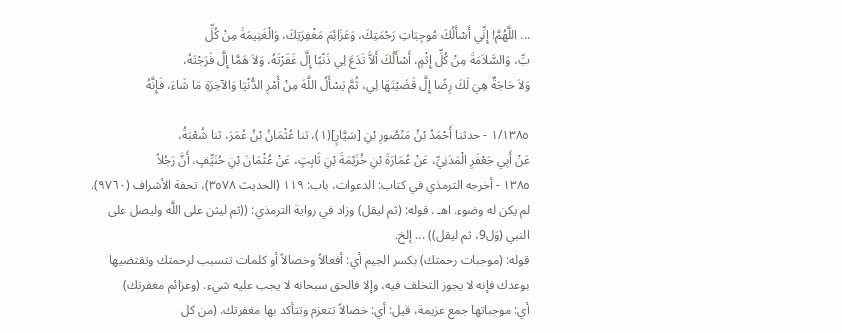... اللَّهُمَّ! إِنِّي أَسْأَلُكَ مُوجِبَاتِ رَحْمَتِكَ، وَعَزَائِمَ مَغْفِرَتِكَ، وَالْغَنِيمَةَ مِنْ كُلِّ
بِّ، وَالسَّلاَمَةَ مِنْ كُلِّ إِثْمٍ، أَسْأَلُكَ أَلاَّ تَدَعَ لِي ذَنْبًا إِلَّ غَفَرْتَهُ، وَلاَ هَمَّا إِلَّ فَرَجْتَهُ،
وَلاَ حَاجَةٌ هِيَ لَكَ رِضًا إِلَّ قَضَيْتَهَا لِي، ثُمَّ يَسْأَلُ اللَّهَ مِنْ أَمْرِ الدُّنْيَا وَالآخِرَةِ مَا شَاءَ، فَإِنَّهُ

١/١٣٨٥ - حدثنا أَحْمَدُ بْنُ مَنْصُورِ بْنِ [سَيَّارٍ](١)، ثنا عُثْمَانُ بْنُ عُمَرَ، ثنا شُعْبَةُ،
عَنْ أَبِي جَعْفَرِ الْمَدَنِيِّ، عَنْ عُمَارَةَ بْنِ خُزَيْمَةَ بْنِ ثَابِتٍ، عَنْ عُثْمَانَ بْنِ حُنَيِّفٍ، أَنَّ رَجُلاً
١٣٨٥ - أخرجه الترمذي في كتاب: الدعوات، باب: ١١٩ (الحديث ٣٥٧٨)، تحفة الأشراف (٩٧٦٠).
لم يكن له وضوء. اهـ . قوله: (ثم ليقل) وزاد في رواية الترمذي: ((ثم ليثن على اللَّه ولیصل على
النبي (وَل9، ثم ليقل)) ... إلخ.
قوله: (موجبات رحمتك) بكسر الجيم أي: أفعالاً وخصالاً أو كلمات تتسبب لرحمتك وتقتضيها
بوعدك فإنه لا يجوز التخلف فيه، وإلا فالحق سبحانه لا يجب عليه شيء. (وعزائم مغفرتك)
أي: موجباتها جمع عزيمة، قيل: أي: خصالاً تتعزم وتتأكد بها مغفرتك. (من كل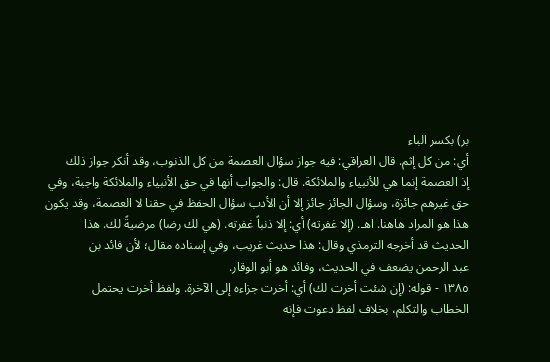بر) بكسر الباء
أي: من كل إثم. قال العراقي: فيه جواز سؤال العصمة من كل الذنوب، وقد أنكر جواز ذلك
إذ العصمة إنما هي للأنبياء والملائكة. قال: والجواب أنها في حق الأنبياء والملائكة واجبة، وفي
حق غيرهم جائزة، وسؤال الجائز جائز إلا أن الأدب سؤال الحفظ في حقنا لا العصمة، وقد يكون
هذا هو المراد هاهنا. اهـ. (إلا غفرته) أي: إلا ذنباً غفرته. (هي لك رضا) مرضيةً لك. هذا
الحديث قد أخرجه الترمذي وقال: هذا حديث غريب، وفي إسناده مقال؛ لأن فائد بن
عبد الرحمن یضعف في الحدیث، وفائد هو أبو الوقار.
١٣٨٥ - قوله: (إن شئت أخرت لك) أي: أخرت جزاءه إلى الآخرة. ولفظ أخرت يحتمل
الخطاب والتكلم، بخلاف لفظ دعوت فإنه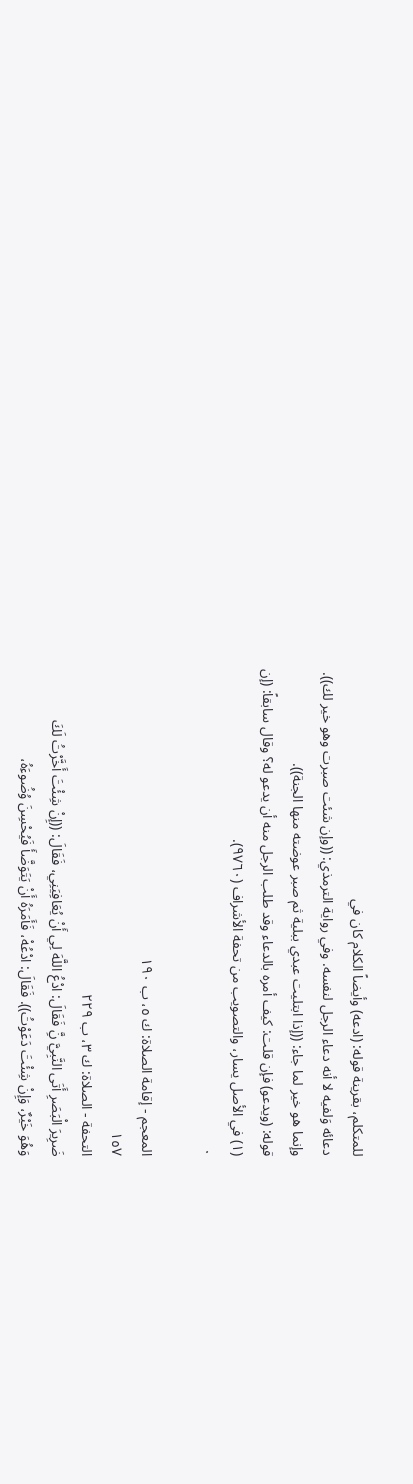للمتكلم، بقرينة قوله: (ادعه) وأيضاً الكلام كان في
دعائه وَلفيه لا أنه دعاء الرجل لنفسه. وفي رواية الترمذي: ((وإن شئت صبرت وهو خير لك)).
وإنما هو خير لما جاء: ((إذا ابتليت عبدي ببلية ثم صبر عوضته منها الجنة)).
قوله: (ويدعو) فإن قلت: كيف أمره بالدعاء وقد طلب الرجل منه أن يدعو له؟ وقال سابقاً: (إن
(١) في الأصل يسار، والتصويب من تحفة الأشراف (٩٧٦٠).
٠

المعجم - إقامة الصلاة: ك ٥، ب ١٩٠
١٥٧
التحفة - الصلاة: ك ٣، ب ٢٢٩
ضَرِيرَ الْبَصَرِ أَتَى النَّبِيَّ نَِّ فَقَالَ: ادْعُ اللَّهَ لِي أَنْ يُعَافِيَنِي، فَقَالَ: ((إِنْ شِئْتَ أَخَّرْتُ لَكَ
وَهُوَ خَيْرٌ، وَإِنْ شِئْتَ دَعَوْتُ)). فَقَالَ: ادْعُهْ، فَأَمَرَهُ أَنْ يَتَوَضَّأَ فَيُحْسِنَ وُضُوءَهُ،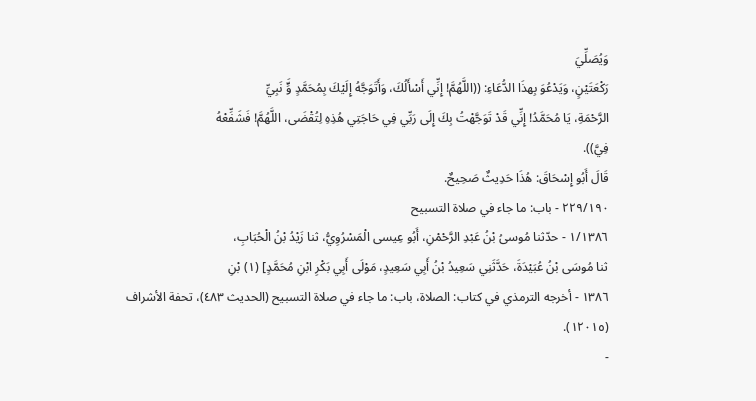وَيُصَلِّيَ
رَكْعَتَيْنٍ، وَيَدْعُوَ بِهذَا الدُّعَاءِ: ((اللَّهُمَّ! إِنِّي أَسْأَلُكَ، وَأَتَوَجَّهُ إِلَيْكَ بِمُحَمَّدٍ وٍَّ نَبِيِّ
الرَّحْمَةِ، يَا مُحَمَّدُ! إِنِّي قَدْ تَوَجَّهْتُ بِكَ إِلَى رَبِّي فِي حَاجَتِي هُذِهِ لِتُقْضَى، اللَّهُمَّ! فَشَفِّعْهُ
فِيَّ)).
قَالَ أَبُو إِسْحَاقَ: هُذَا حَدِيثٌ صَحِيحٌ.
٢٢٩/١٩٠ - باب: ما جاء في صلاة التسبيح
١/١٣٨٦ - حدّثنا مُوسىُ بْنُ عَبْدِ الرَّحْمْنِ، أَبُو عِيسى الْمَسْرُوِيُّ، ثنا زَيْدُ بْنُ الْحُبَابِ،
ثنا مُوسَى بْنُ عُبَيْدَةَ، حَدَّثَنِي سَعِيدُ بْنُ أَبِي سَعِيدٍ، مَوْلَى أَبِي بَكْرِ ابْنِ مُحَمَّدٍ] (١) بْنِ
١٣٨٦ - أخرجه الترمذي في كتاب: الصلاة، باب: ما جاء في صلاة التسبيح (الحديث ٤٨٣)، تحفة الأشراف
(١٢٠١٥).
-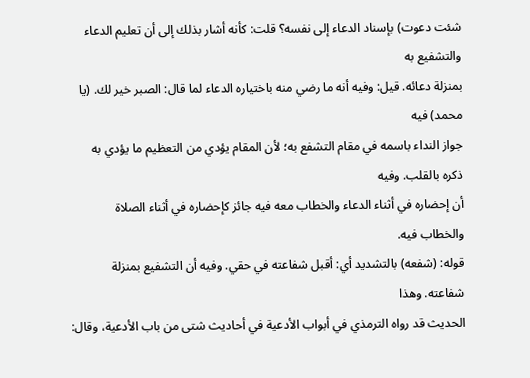شئت دعوت) بإسناد الدعاء إلى نفسه؟ قلت: كأنه أشار بذلك إلى أن تعليم الدعاء والتشفيع به
بمنزلة دعائه. قيل: وفيه أنه ما رضي منه باختياره الدعاء لما قال: الصبر خير لك. (يا محمد) فيه
جواز النداء باسمه في مقام التشفع به؛ لأن المقام يؤدي من التعظيم ما يؤدي به ذكره بالقلب. وفيه
أن إحضاره في أثناء الدعاء والخطاب معه فيه جائز كإحضاره في أثناء الصلاة والخطاب فيه.
قوله: (شفعه) بالتشديد أي: أقبل شفاعته في حقي. وفيه أن التشفيع بمنزلة شفاعته. وهذا
الحديث قد رواه الترمذي في أبواب الأدعية في أحاديث شتى من باب الأدعية، وقال: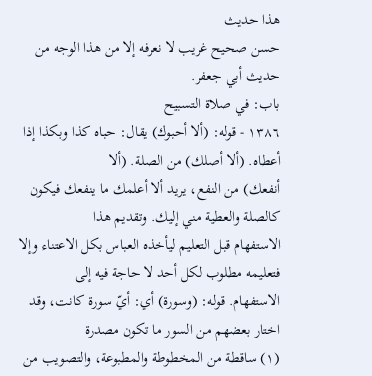هذا حديث
حسن صحيح غريب لا نعرفه إلا من هذا الوجه من حديث أبي جعفر.
باب: في صلاة التسبيح
١٣٨٦ - قوله: (ألا أحبوك) يقال: حباه كذا وبكذا إذا أعطاه. (ألا أصلك) من الصلة. (ألا
أنفعك) من النفع، يريد ألا أعلمك ما ينفعك فيكون كالصلة والعطية مني إليك. وتقديم هذا
الاستفهام قبل التعليم ليأخذه العباس بكل الاعتناء وإلا فتعليمه مطلوب لكل أحد لا حاجة فيه إلى
الاستفهام. قوله: (وسورة) أي: أيّ سورة كانت، وقد اختار بعضهم من السور ما تكون مصدرة
(١) ساقطة من المخطوطة والمطبوعة، والتصويب من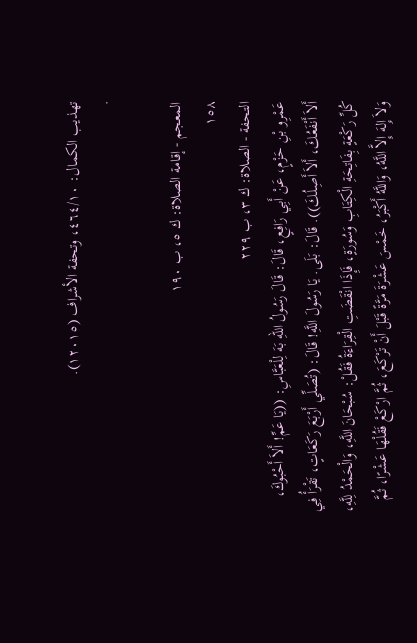تهذيب الكمال: ٤٦٤/١٠، وتحفة الأشراف (١٢٠١٥).
·

المعجم - إقامة الصلاة: ك ٥، ب ١٩٠
١٥٨
التحفة - الصلاة: ك ٣، ب ٢٢٩
عَمْرِو بْنِ حَزْمٍ، عَنْ أَبِي رَافِعٍ، قَالَ: قَالَ رَسُولُ اللّهِ بَهَ لِلْعَبَّاسِ: ((يَا عَمِّ! أَلاَ أَحْبُوكَ،
أَلاَ أَنْفَعُكَ، أَلاَ أَصِلُكَ)). قَالَ: بَلَى. يَا رَسُولَ اللَّهِ! قَالَ: (تُصَلِّي أَرْبَعَ رَكَعَاتٍ، تَقْرَأُ فِي
كُلِّ رَكْعَةٍ بِفَاتِحَةِ الْكِتَابِ وَسُورَةٍ، فَإِذَا انْقَضَتِ الْقِرَاءَةُ فَقُلْ: سُبْحَانَ اللَّهِ، وَالْحَمْدُ لِلَّهِ،
وَلاَ إِلهَ إِلاَّ اللَّهُ، وَاللَّهُ أَكْبَرُ، خَمْسَ عَشْرَةَ مَرَّةً قَبْلَ أَنْ تَرْكَعَ، ثُمَّ ارْكَعْ فَقُلْهَا عَشْرًا، ثُمَّ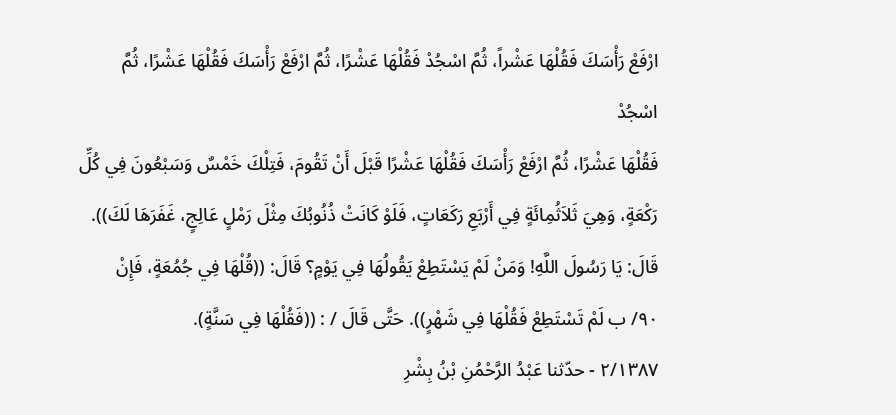ارْفَعْ رَأْسَكَ فَقُلْهَا عَشْراً، ثُمَّ اسْجُدْ فَقُلْهَا عَشْرًا، ثُمَّ ارْفَعْ رَأْسَكَ فَقُلْهَا عَشْرًا، ثُمَّ اسْجُدْ
فَقُلْهَا عَشْرًا، ثُمَّ ارْفَعْ رَأْسَكَ فَقُلْهَا عَشْرًا قَبْلَ أَنْ تَقُومَ، فَتِلْكَ خَمْسٌ وَسَبْعُونَ فِي كُلِّ
رَكْعَةٍ، وَهِيَ ثَلاَثُمِائَةٍ فِي أَرْبَعِ رَكَعَاتٍ، فَلَوْ كَانَتْ ذُنُوبُكَ مِثْلَ رَمْلٍ عَالِجٍ، غَفَرَهَا لَكَ)).
قَالَ: يَا رَسُولَ اللَّهِ! وَمَنْ لَمْ يَسْتَطِعْ يَقُولُهَا فِي يَوْمٍ؟ قَالَ: ((قُلْهَا فِي جُمُعَةٍ، فَإِنْ
٩٠/ ب لَمْ تَسْتَطِعْ فَقُلْهَا فِي شَهْرٍ)). حَتَّى قَالَ / : ((فَقُلْهَا فِي سَنَّةٍ).
٢/١٣٨٧ - حدّثنا عَبْدُ الرَّحْمُنِ بْنُ بِشْرِ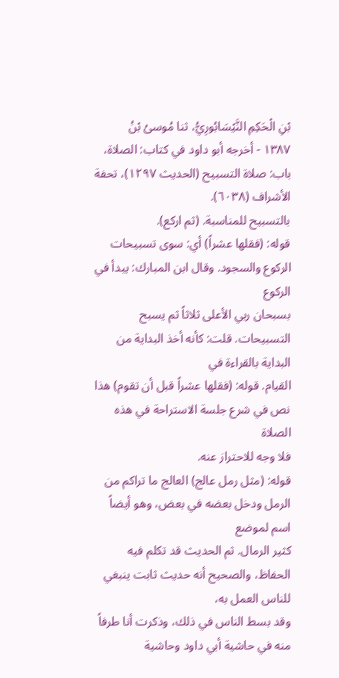بْنِ الْحَكِمِ النَّيْسَابُورِيُّ، ثنا مُوسىُ بْنُ
١٣٨٧ - أخرجه أبو داود في كتاب: الصلاة، باب: صلاة التسبيح (الحديث ١٢٩٧)، تحفة الأشراف (٦٠٣٨).
بالتسبيح للمناسبة. (ثم اركع).
قوله: (فقلها عشراً) أي: سوى تسبيحات الركوع والسجود. وقال ابن المبارك: يبدأ في الركوع
بسبحان ربي الأعلى ثلاثاً ثم يسبح التسبيحات. قلت: كأنه أخذ البداية من البداية بالقراءة في
القيام. قوله: (فقلها عشراً قبل أن تقوم) هذا نص في شرع جلسة الاستراحة في هذه الصلاة
فلا وجه للاحتراز عنه.
قوله: (مثل رمل عالج) العالج ما تراكم من الرمل ودخل بعضه في بعض، وهو أيضاً اسم لموضع
کثیر الرمال. ثم الحدیث قد تكلم فيه الحفاظ، والصحیح أنه حدیث ثابت ينبغي للناس العمل به،
وقد بسط الناس في ذلك، وذكرت أنا طرفاً منه في حاشية أبي داود وحاشية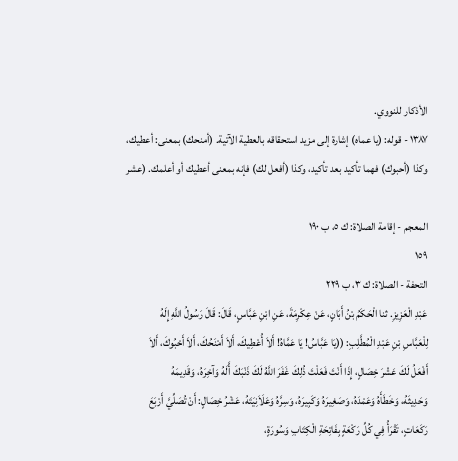الأذكار للنووي.
١٣٨٧ - قوله: (يا عماه) إشارة إلى مزيد استحقاقه بالعطية الآتية. (أمنحك) بمعنى: أعطيك،
وكذا (أحبوك) فهما تأكيد بعد تأكيد، وكذا (أفعل لك) فإنه بمعنى أعطيك أو أعلمك. (عشر

المعجم - إقامة الصلاة: ك ٥، ب ١٩٠
١٥٩
التحفة - الصلاة: ك ٣، ب ٢٢٩
عَبْدِ الْعَزِيزِ. ثنا الْحَكَمُ بْنُ أَبَانٍ، عَنْ عِكْرِمَةَ، عَنِ ابْنِ عَبَّاسٍ، قَالَ: قَالَ رَسُولُ اللَّهِ إِلَهُ
لِلْعَبَّاسِ بْنِ عَبْدِ الْمُطَّلِبِ: ((يَا عَبَّاسُ! يَا عَمَّاهُ! أَلاَ أُعْطِيكَ، أَلاَ أَمْنَحُكَ، أَلاَ أَحْبُوكَ، أَلاَ
أَفْعَلُ لَكَ عَشْرَ خِصَالٍ، إِذَا أَنْتَ فَعَلْتَ ذُلِكَ غَفَرَ اللَّهُ لَكَ ذَنْبَكَ أَّلَهُ وَآخِرَهُ، وَقَدِيمَهُ
وَحَدِيثَهُ، وَخَطَأَهُ وَعَمْدَهُ، وَصَغِيرَهُ وَكَبِيرَهُ، وَسِرَّهُ وَعَلَاَنِيَتَهُ، عَشْرُ خِصَالٍ: أَنْ تُصَلِّيَّ أَرْبَعَ
رَكَعَاتٍ، تَقْرَأُ فِي كُلِّ رَكْعَةٍ بِفَاتِحَةِ الْكِتَابِ وَسُورَةٍ،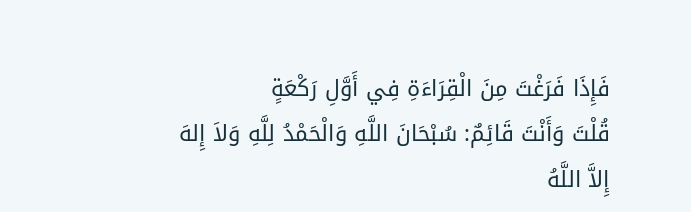فَإِذَا فَرَغْتَ مِنَ الْقِرَاءَةِ فِي أَوَّلِ رَكْعَةٍ
قُلْتَ وَأَنْتَ قَائِمٌ: سُبْحَانَ اللَّهِ وَالْحَمْدُ لِلَّهِ وَلاَ إِلهَ إِلاَّ اللَّهُ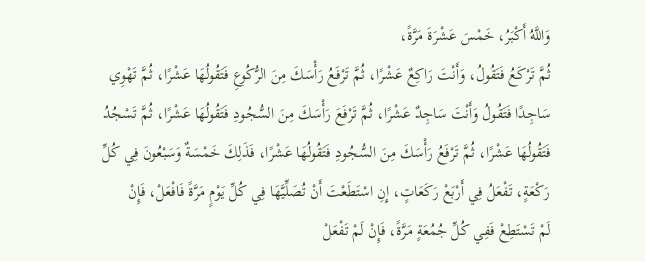وَاللَّهُ أَكْبَرُ، خَمْسَ عَشْرَةَ مَرَّةً،
ثُمَّ تَرْكَعُ فَتَقُولُ، وَأَنْتَ رَاكِعٌ عَشْرًا، ثُمَّ تَرْفَعُ رَأْسَكَ مِنَ الرُّكُوعِ فَتَقُولُهَا عَشْرًا، ثُمَّ تَهْوِي
سَاجِدًا فَتَقُولُ وَأَنْتَ سَاجِدٌ عَشْرًا، ثُمَّ تَرْفَعَ رَأْسَكَ مِنَ السُّجُودِ فَتَقُولُهَا عَشْرًا، ثُمَّ تَسْجُدُ
فَتَقُولُهَا عَشْرًا، ثُمَّ تَرْفَعُ رَأْسَكَ مِنَ السُّجُودِ فَتَقُولُهَا عَشْرًا، فَذَلِكَ خَمْسَةٌ وَسَبْعُونَ فِي كُلِّ
رَكْعَةٍ، تَفْعَلُ فِي أَرْبَعْ رَكَعَاتٍ، إِنِ اسْتَطَعْتَ أَنْ تُصَلِّيَّهَا فِي كُلِّ يَوْمٍ مَرَّةً فَافْعَلْ، فَإِنْ
لَمْ تَسْتَطِعْ فَفِي كُلِّ جُمُعَةٍ مَرَّةً، فَإِنْ لَمْ تَفْعَلْ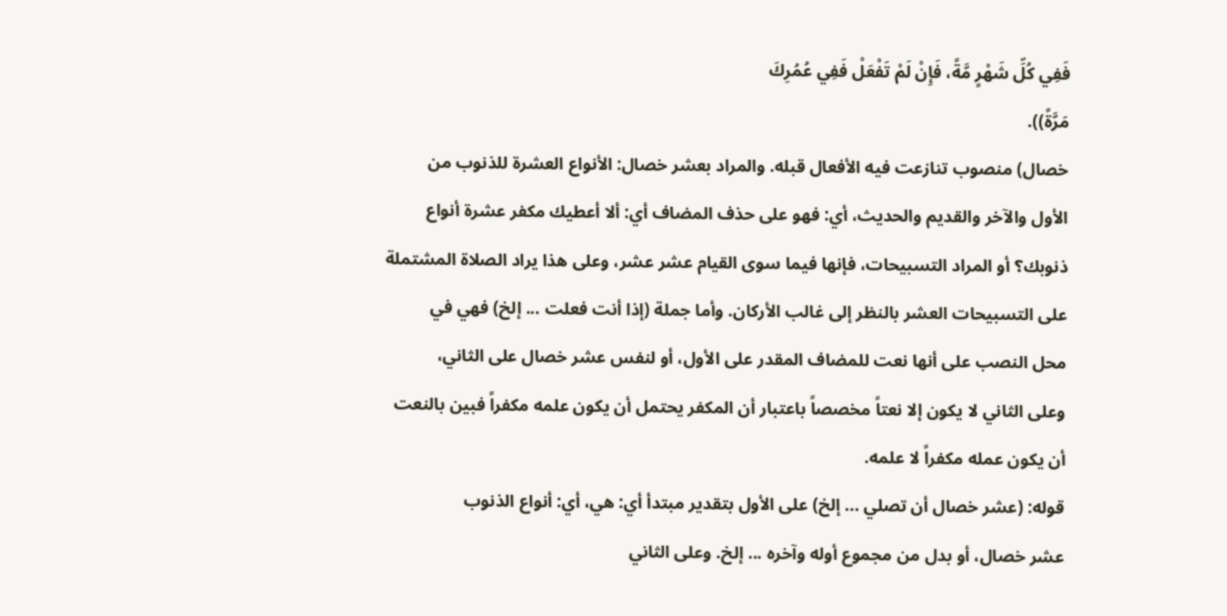فَفِي كُلِّ شَهْرٍ مَّةً، فَإِنْ لَمْ تَفْعَلْ فَفِي عُمُرِكَ
مَرَّةً)).
خصال) منصوب تنازعت فيه الأفعال قبله. والمراد بعشر خصال: الأنواع العشرة للذنوب من
الأول والآخر والقديم والحديث، أي: فهو على حذف المضاف أي: ألا أعطيك مكفر عشرة أنواع
ذنوبك؟ أو المراد التسبيحات، فإنها فيما سوى القيام عشر عشر، وعلى هذا يراد الصلاة المشتملة
على التسبيحات العشر بالنظر إلى غالب الأركان. وأما جملة (إذا أنت فعلت ... إلخ) فهي في
محل النصب على أنها نعت للمضاف المقدر على الأول، أو لنفس عشر خصال على الثاني،
وعلى الثاني لا يكون إلا نعتاً مخصصاً باعتبار أن المكفر يحتمل أن يكون علمه مكفراً فبين بالنعت
أن یکون عمله مكفراً لا علمه.
قوله: (عشر خصال أن تصلي ... إلخ) على الأول بتقدير مبتدأ أي: هي، أي: أنواع الذنوب
عشر خصال، أو بدل من مجموع أوله وآخره ... إلخ. وعلى الثاني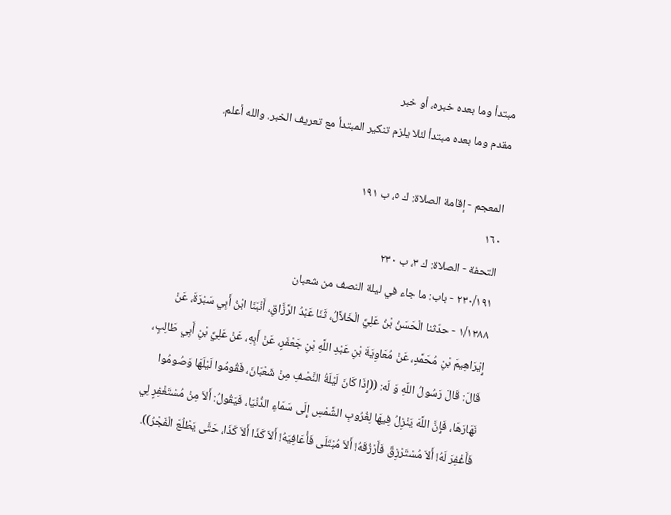مبتدأ وما بعده خبره، أو خبر
مقدم وما بعده مبتدأ لئلا يلزم تنكير المبتدأ مع تعريف الخبر. والله أعلم.

المعجم - إقامة الصلاة: ك ٥، ب ١٩١
١٦٠
التحفة - الصلاة: ك ٣، ب ٢٣٠
٢٣٠/١٩١ - باب: ما جاء في ليلة النصف من شعبان
١/١٣٨٨ - حدّثنا الْحَسَنُ بْنُ عَلِيِّ الْخَلاَّلُ، ثَنَا عَبْدُ الرَّزَّاقِ، أَنْبَنَا ابْنُ أَبِي سَبْرَةَ، عَنْ
إِيْرَاهِيمَ بْنِ مُحَمَّدٍ، عَنْ مُعَاوِيَةَ بْنِ عَبْدِ اللَّهِ بْنِ جَعْفَرٍ، عَنْ أَبِهِ، عَنْ عَلِيِّ بْنِ أَبِي طَالِبٍ،
قَالَ: قَالَ رَسُولُ اللّهِ وَ لَه: ((إِذَا كَانَ لَيْلَةُ النَّصْفِ مِنْ شَعْبَانَ، فَقُومُوا لَيْلَهَا وَصُومُوا
نَهَارَهَا، فَإِنَّ اللَّهَ يَنْزِلُ فِيهَا لِغُرُوبِ الشَّمْسِ إِلَى سَمَاءِ الدُّنْيَا، فَيَقُولُ: أَلاَ مِنْ مُسْتَغْفِرٍ لِي
فَأَغْفِرَ لَهُ! أَلاَ مُسْتَرْزِقٌ فَأَرْزُقَهُ! أَلاَ مُبْتَلَى فَأْعَافِيَهُ! أَلاَ كَذَا أَلاَ كَذَا، حَتَّى يَطْلُعَ الْفَجْرُ)).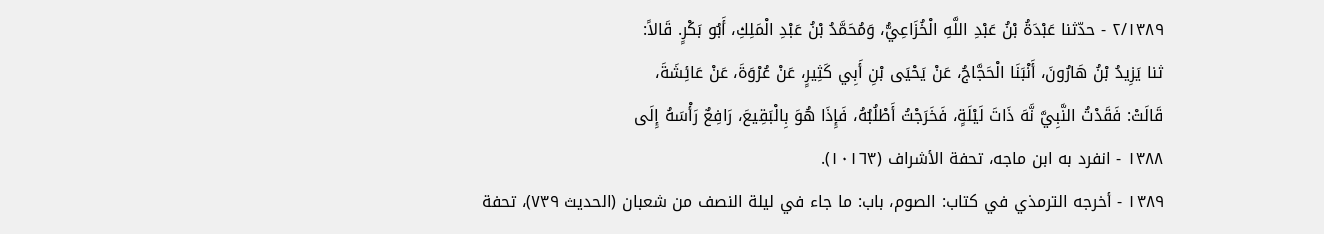٢/١٣٨٩ - حدّثنا عَبْدَةُ بْنُ عَبْدِ اللَّهِ الْخُزَاعِيُّ، وَمُحَمَّدُ بْنُ عَبْدِ الْمَلِكِ، أَبُو بَكْرٍ. قَالاً:
ثنا يَزِيدُ بْنُ هَارُونَ، أَنْبَنَا الْحَجَّاجُ، عَنْ يَحْيَى بْنِ أَبِي كَثِيرٍ، عَنْ عُرْوَةَ، عَنْ عَائِشَةَ،
قَالَتْ: فَقَدْتُ النَّبِيَّ نَّهَ ذَاتَ لَيْلَةٍ، فَخَرَجْتُ أَطْلُبُهُ، فَإِذَا هُوَ بِالْبَقِيعَ، رَافِعٌ رَأْسَهُ إِلَى
١٣٨٨ - انفرد به ابن ماجه، تحفة الأشراف (١٠١٦٣).
١٣٨٩ - أخرجه الترمذي في كتاب: الصوم، باب: ما جاء في ليلة النصف من شعبان (الحديث ٧٣٩)، تحفة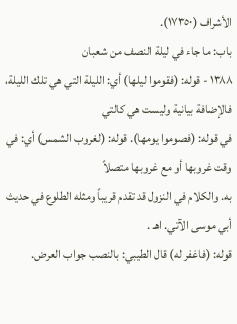الأشراف (١٧٣٥٠).
باب: ما جاء في ليلة النصف من شعبان
١٣٨٨ - قوله: (فقوموا ليلها) أي: الليلة التي هي تلك الليلة، فالإضافة بيانية وليست هي كالتي
في قوله: (فصوموا يومها). قوله: (لغروب الشمس) أي: في وقت غروبها أو مع غروبها متصلاً
به. والكلام في النزول قد تقدم قريباً ومثله الطلوع في حديث أبي موسى الآتي. اهـ .
قوله: (فاغفر له) قال الطيبي: بالنصب جواب العرض.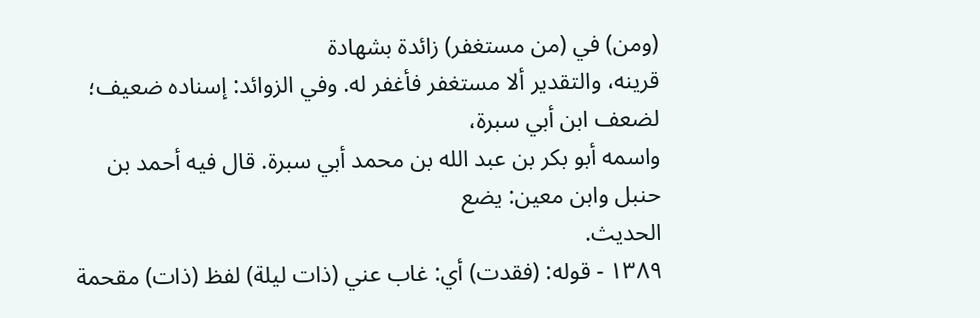(ومن) في (من مستغفر) زائدة بشهادة
قرينه، والتقدير ألا مستغفر فأغفر له. وفي الزوائد: إسناده ضعيف؛ لضعف ابن أبي سبرة،
واسمه أبو بكر بن عبد الله بن محمد أبي سبرة. قال فيه أحمد بن حنبل وابن معين: يضع
الحدیث.
١٣٨٩ - قوله: (فقدت) أي: غاب عني (ذات ليلة) لفظ (ذات) مقحمة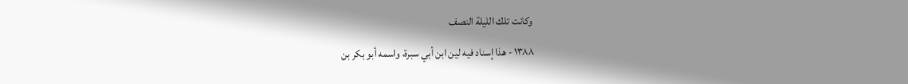وكانت تلك الليلة النصف
١٣٨٨ - هذا إسناد فيه لين ابن أبي سبرة، واسمه أبو بكر بن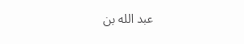عبد الله بن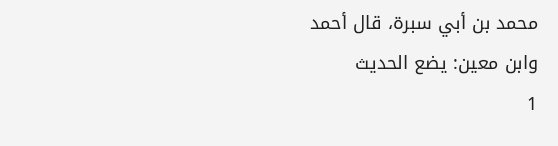محمد بن أبي سبرة، قال أحمد
وابن معين: يضع الحديث
1